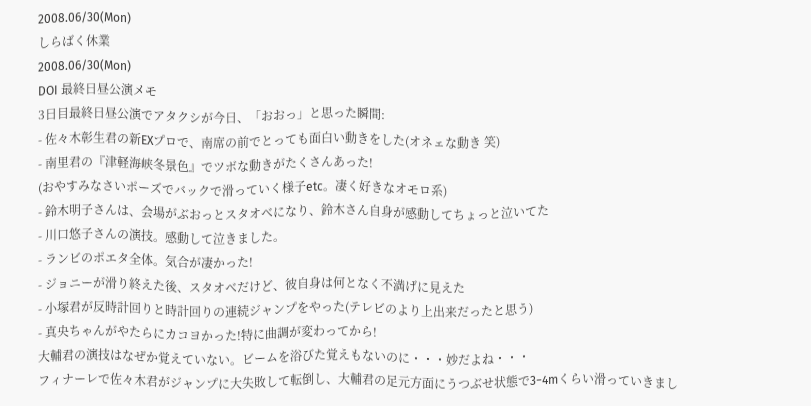2008.06/30(Mon)
しらばく休業
2008.06/30(Mon)
DOI 最終日昼公演メモ
3日目最終日昼公演でアタクシが今日、「おおっ」と思った瞬間:
- 佐々木彰生君の新EXプロで、南席の前でとっても面白い動きをした(オネェな動き 笑)
- 南里君の『津軽海峡冬景色』でツボな動きがたくさんあった!
(おやすみなさいポーズでバックで滑っていく様子etc。凄く好きなオモロ系)
- 鈴木明子さんは、会場がぶおっとスタオベになり、鈴木さん自身が感動してちょっと泣いてた
- 川口悠子さんの演技。感動して泣きました。
- ランビのポエタ全体。気合が凄かった!
- ジョニーが滑り終えた後、スタオベだけど、彼自身は何となく不満げに見えた
- 小塚君が反時計回りと時計回りの連続ジャンプをやった(テレビのより上出来だったと思う)
- 真央ちゃんがやたらにカコヨかった!特に曲調が変わってから!
大輔君の演技はなぜか覚えていない。ビームを浴びた覚えもないのに・・・妙だよね・・・
フィナーレで佐々木君がジャンプに大失敗して転倒し、大輔君の足元方面にうつぶせ状態で3−4mくらい滑っていきまし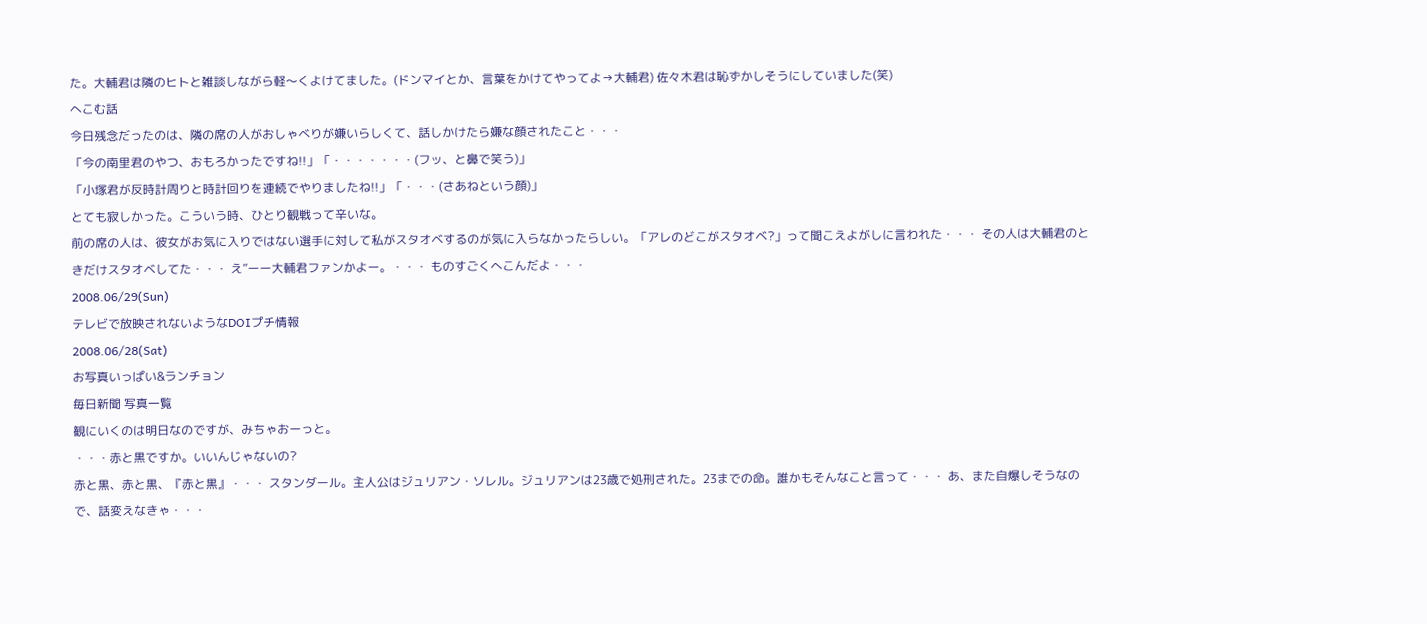た。大輔君は隣のヒトと雑談しながら軽〜くよけてました。(ドンマイとか、言葉をかけてやってよ→大輔君) 佐々木君は恥ずかしそうにしていました(笑)
へこむ話
今日残念だったのは、隣の席の人がおしゃべりが嫌いらしくて、話しかけたら嫌な顔されたこと・・・
「今の南里君のやつ、おもろかったですね!!」「・・・・・・・(フッ、と鼻で笑う)」
「小塚君が反時計周りと時計回りを連続でやりましたね!!」「・・・(さあねという顔)」
とても寂しかった。こういう時、ひとり観戦って辛いな。
前の席の人は、彼女がお気に入りではない選手に対して私がスタオベするのが気に入らなかったらしい。「アレのどこがスタオベ?」って聞こえよがしに言われた・・・ その人は大輔君のときだけスタオベしてた・・・ え”ーー大輔君ファンかよー。・・・ ものすごくへこんだよ・・・
2008.06/29(Sun)
テレビで放映されないようなDOIプチ情報
2008.06/28(Sat)
お写真いっぱい&ランチョン
毎日新聞 写真一覧
観にいくのは明日なのですが、みちゃおーっと。
・・・赤と黒ですか。いいんじゃないの?
赤と黒、赤と黒、『赤と黒』・・・ スタンダール。主人公はジュリアン・ソレル。ジュリアンは23歳で処刑された。23までの命。誰かもそんなこと言って・・・ あ、また自爆しそうなので、話変えなきゃ・・・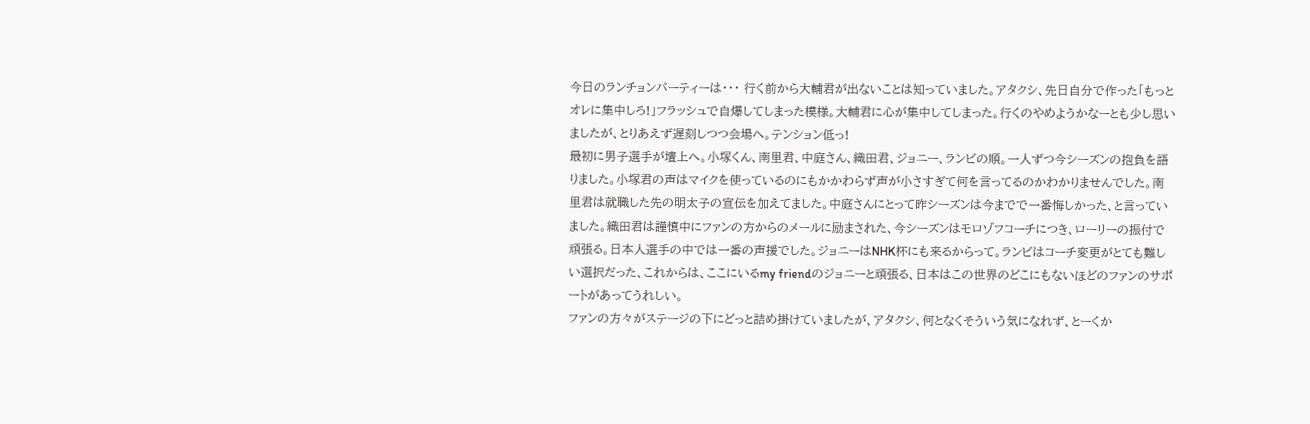今日のランチョンパーティーは・・・ 行く前から大輔君が出ないことは知っていました。アタクシ、先日自分で作った「もっとオレに集中しろ!」フラッシュで自爆してしまった模様。大輔君に心が集中してしまった。行くのやめようかなーとも少し思いましたが、とりあえず遅刻しつつ会場へ。テンション低っ!
最初に男子選手が壇上へ。小塚くん、南里君、中庭さん、織田君、ジョニー、ランビの順。一人ずつ今シーズンの抱負を語りました。小塚君の声はマイクを使っているのにもかかわらず声が小さすぎて何を言ってるのかわかりませんでした。南里君は就職した先の明太子の宣伝を加えてました。中庭さんにとって昨シーズンは今までで一番悔しかった、と言っていました。織田君は謹慎中にファンの方からのメールに励まされた、今シーズンはモロゾフコーチにつき、ローリーの振付で頑張る。日本人選手の中では一番の声援でした。ジョニーはNHK杯にも来るからって。ランビはコーチ変更がとても難しい選択だった、これからは、ここにいるmy friendのジョニーと頑張る、日本はこの世界のどこにもないほどのファンのサポートがあってうれしい。
ファンの方々がステージの下にどっと詰め掛けていましたが、アタクシ、何となくそういう気になれず、とーくか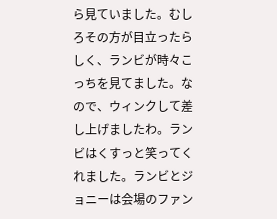ら見ていました。むしろその方が目立ったらしく、ランビが時々こっちを見てました。なので、ウィンクして差し上げましたわ。ランビはくすっと笑ってくれました。ランビとジョニーは会場のファン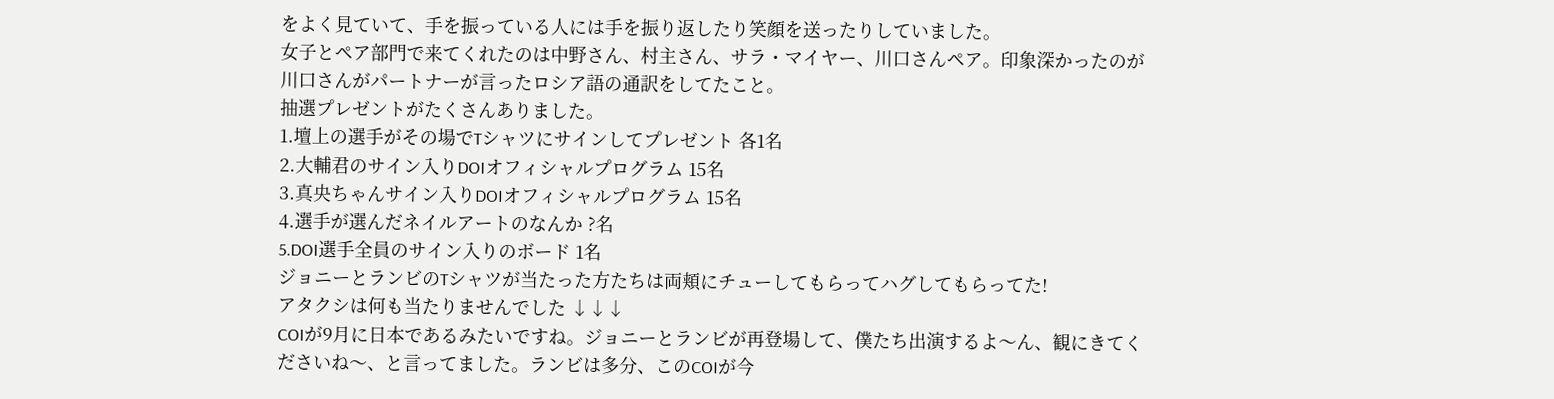をよく見ていて、手を振っている人には手を振り返したり笑顔を送ったりしていました。
女子とペア部門で来てくれたのは中野さん、村主さん、サラ・マイヤー、川口さんペア。印象深かったのが川口さんがパートナーが言ったロシア語の通訳をしてたこと。
抽選プレゼントがたくさんありました。
1.壇上の選手がその場でTシャツにサインしてプレゼント 各1名
2.大輔君のサイン入りDOIオフィシャルプログラム 15名
3.真央ちゃんサイン入りDOIオフィシャルプログラム 15名
4.選手が選んだネイルアートのなんか ?名
5.DOI選手全員のサイン入りのボード 1名
ジョニーとランビのTシャツが当たった方たちは両頬にチューしてもらってハグしてもらってた!
アタクシは何も当たりませんでした ↓↓↓
COIが9月に日本であるみたいですね。ジョニーとランビが再登場して、僕たち出演するよ〜ん、観にきてくださいね〜、と言ってました。ランビは多分、このCOIが今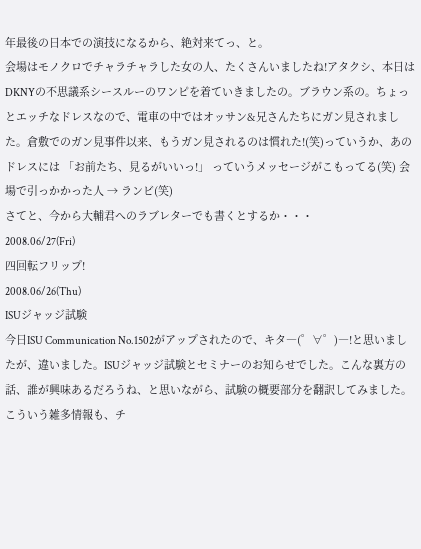年最後の日本での演技になるから、絶対来てっ、と。
会場はモノクロでチャラチャラした女の人、たくさんいましたね!アタクシ、本日はDKNYの不思議系シースルーのワンピを着ていきましたの。ブラウン系の。ちょっとエッチなドレスなので、電車の中ではオッサン&兄さんたちにガン見されました。倉敷でのガン見事件以来、もうガン見されるのは慣れた!(笑)っていうか、あのドレスには 「お前たち、見るがいいっ!」 っていうメッセージがこもってる(笑) 会場で引っかかった人 → ランビ(笑)
さてと、今から大輔君へのラブレターでも書くとするか・・・
2008.06/27(Fri)
四回転フリップ!
2008.06/26(Thu)
ISUジャッジ試験
今日ISU Communication No.1502がアップされたので、キタ―(゜∀゜)―!と思いましたが、違いました。ISUジャッジ試験とセミナーのお知らせでした。こんな裏方の話、誰が興味あるだろうね、と思いながら、試験の概要部分を翻訳してみました。こういう雑多情報も、チ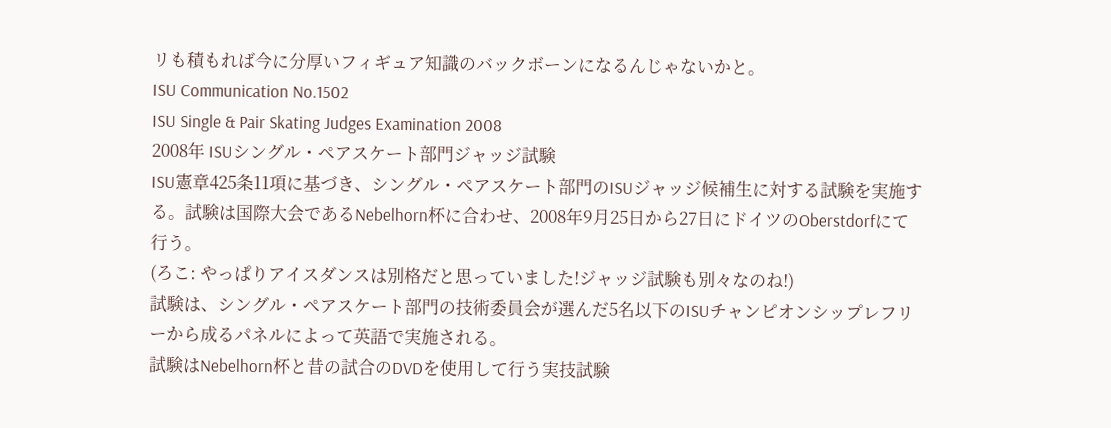リも積もれば今に分厚いフィギュア知識のバックボーンになるんじゃないかと。
ISU Communication No.1502
ISU Single & Pair Skating Judges Examination 2008
2008年 ISUシングル・ペアスケート部門ジャッジ試験
ISU憲章425条11項に基づき、シングル・ペアスケート部門のISUジャッジ候補生に対する試験を実施する。試験は国際大会であるNebelhorn杯に合わせ、2008年9月25日から27日にドイツのOberstdorfにて行う。
(ろこ: やっぱりアイスダンスは別格だと思っていました!ジャッジ試験も別々なのね!)
試験は、シングル・ペアスケート部門の技術委員会が選んだ5名以下のISUチャンピオンシップレフリーから成るパネルによって英語で実施される。
試験はNebelhorn杯と昔の試合のDVDを使用して行う実技試験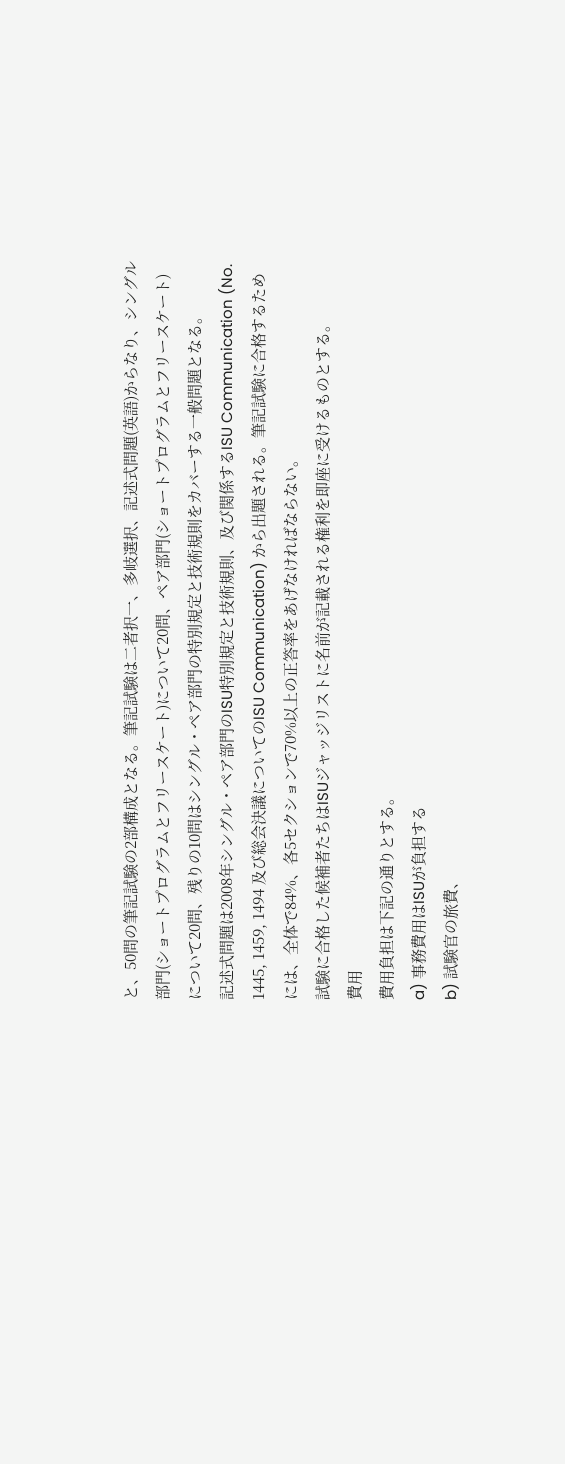と、50問の筆記試験の2部構成となる。筆記試験は二者択一、多岐選択、記述式問題(英語)からなり、シングル部門(ショートプログラムとフリースケート)について20問、ペア部門(ショートプログラムとフリースケート)について20問、残りの10問はシングル・ペア部門の特別規定と技術規則をカバーする一般問題となる。
記述式問題は2008年シングル・ペア部門のISU特別規定と技術規則、及び関係するISU Communication (No. 1445, 1459, 1494 及び総会決議についてのISU Communication) から出題される。筆記試験に合格するためには、全体で84%、各5セクションで70%以上の正答率をあげなければならない。
試験に合格した候補者たちはISUジャッジリストに名前が記載される権利を即座に受けるものとする。
費用
費用負担は下記の通りとする。
a) 事務費用はISUが負担する
b) 試験官の旅費、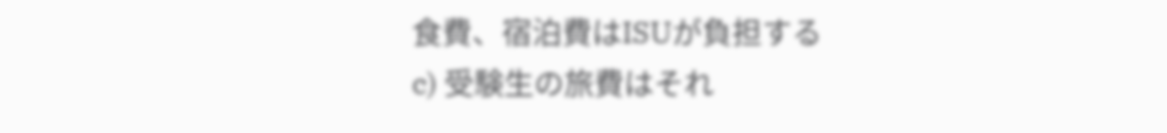食費、宿泊費はISUが負担する
c) 受験生の旅費はそれ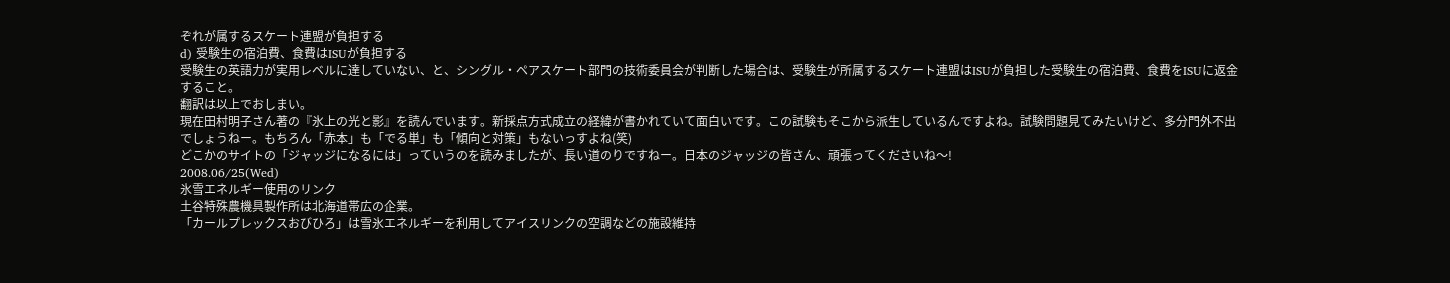ぞれが属するスケート連盟が負担する
d) 受験生の宿泊費、食費はISUが負担する
受験生の英語力が実用レベルに達していない、と、シングル・ペアスケート部門の技術委員会が判断した場合は、受験生が所属するスケート連盟はISUが負担した受験生の宿泊費、食費をISUに返金すること。
翻訳は以上でおしまい。
現在田村明子さん著の『氷上の光と影』を読んでいます。新採点方式成立の経緯が書かれていて面白いです。この試験もそこから派生しているんですよね。試験問題見てみたいけど、多分門外不出でしょうねー。もちろん「赤本」も「でる単」も「傾向と対策」もないっすよね(笑)
どこかのサイトの「ジャッジになるには」っていうのを読みましたが、長い道のりですねー。日本のジャッジの皆さん、頑張ってくださいね〜!
2008.06/25(Wed)
氷雪エネルギー使用のリンク
土谷特殊農機具製作所は北海道帯広の企業。
「カールプレックスおびひろ」は雪氷エネルギーを利用してアイスリンクの空調などの施設維持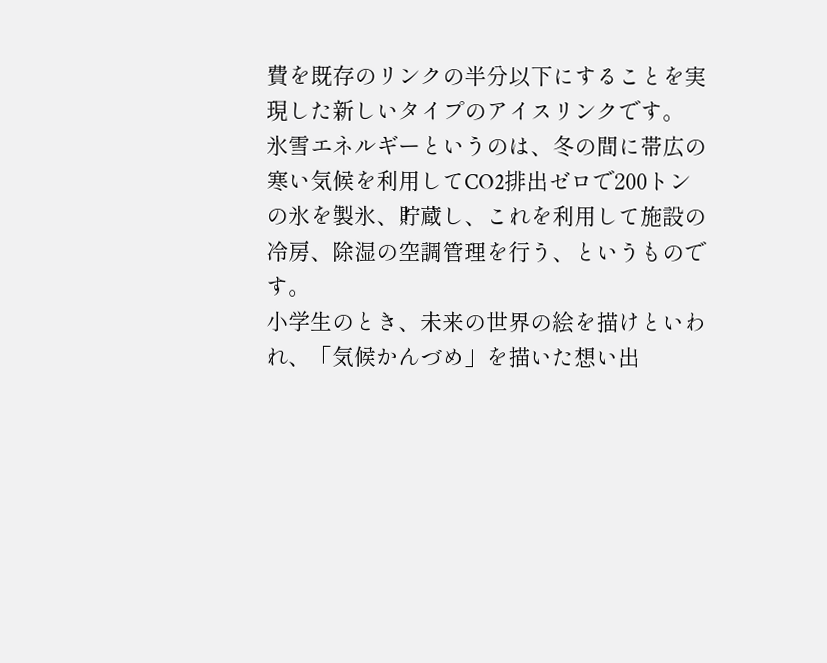費を既存のリンクの半分以下にすることを実現した新しいタイプのアイスリンクです。
氷雪エネルギーというのは、冬の間に帯広の寒い気候を利用してCO2排出ゼロで200トンの氷を製氷、貯蔵し、これを利用して施設の冷房、除湿の空調管理を行う、というものです。
小学生のとき、未来の世界の絵を描けといわれ、「気候かんづめ」を描いた想い出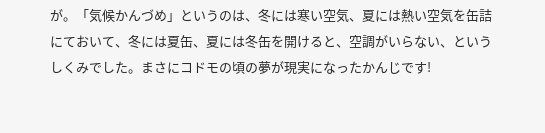が。「気候かんづめ」というのは、冬には寒い空気、夏には熱い空気を缶詰にておいて、冬には夏缶、夏には冬缶を開けると、空調がいらない、というしくみでした。まさにコドモの頃の夢が現実になったかんじです!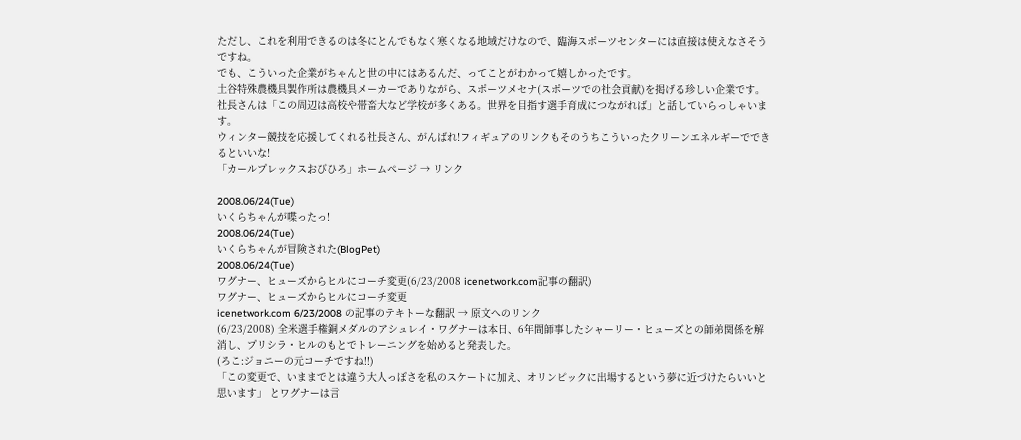ただし、これを利用できるのは冬にとんでもなく寒くなる地域だけなので、臨海スポーツセンターには直接は使えなさそうですね。
でも、こういった企業がちゃんと世の中にはあるんだ、ってことがわかって嬉しかったです。
土谷特殊農機具製作所は農機具メーカーでありながら、スポーツメセナ(スポーツでの社会貢献)を掲げる珍しい企業です。社長さんは「この周辺は高校や帯畜大など学校が多くある。世界を目指す選手育成につながれば」と話していらっしゃいます。
ウィンター競技を応援してくれる社長さん、がんばれ!フィギュアのリンクもそのうちこういったクリーンエネルギーでできるといいな!
「カールプレックスおびひろ」ホームページ → リンク

2008.06/24(Tue)
いくらちゃんが喋ったっ!
2008.06/24(Tue)
いくらちゃんが冒険された(BlogPet)
2008.06/24(Tue)
ワグナー、ヒューズからヒルにコーチ変更(6/23/2008 icenetwork.com記事の翻訳)
ワグナー、ヒューズからヒルにコーチ変更
icenetwork.com 6/23/2008 の記事のテキトーな翻訳 → 原文へのリンク
(6/23/2008) 全米選手権銅メダルのアシュレイ・ワグナーは本日、6年間師事したシャーリー・ヒューズとの師弟関係を解消し、プリシラ・ヒルのもとでトレーニングを始めると発表した。
(ろこ:ジョニーの元コーチですね!!)
「この変更で、いままでとは違う大人っぽさを私のスケートに加え、オリンピックに出場するという夢に近づけたらいいと思います」 とワグナーは言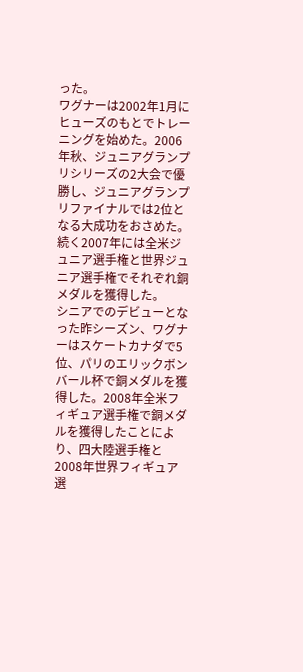った。
ワグナーは2002年1月にヒューズのもとでトレーニングを始めた。2006年秋、ジュニアグランプリシリーズの2大会で優勝し、ジュニアグランプリファイナルでは2位となる大成功をおさめた。続く2007年には全米ジュニア選手権と世界ジュニア選手権でそれぞれ銅メダルを獲得した。
シニアでのデビューとなった昨シーズン、ワグナーはスケートカナダで5位、パリのエリックボンバール杯で銅メダルを獲得した。2008年全米フィギュア選手権で銅メダルを獲得したことにより、四大陸選手権と2008年世界フィギュア選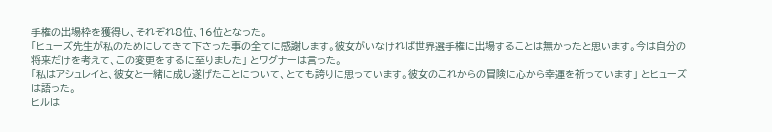手権の出場枠を獲得し、それぞれ8位、16位となった。
「ヒューズ先生が私のためにしてきて下さった事の全てに感謝します。彼女がいなければ世界選手権に出場することは無かったと思います。今は自分の将来だけを考えて、この変更をするに至りました」 とワグナーは言った。
「私はアシュレイと、彼女と一緒に成し遂げたことについて、とても誇りに思っています。彼女のこれからの冒険に心から幸運を祈っています」 とヒューズは語った。
ヒルは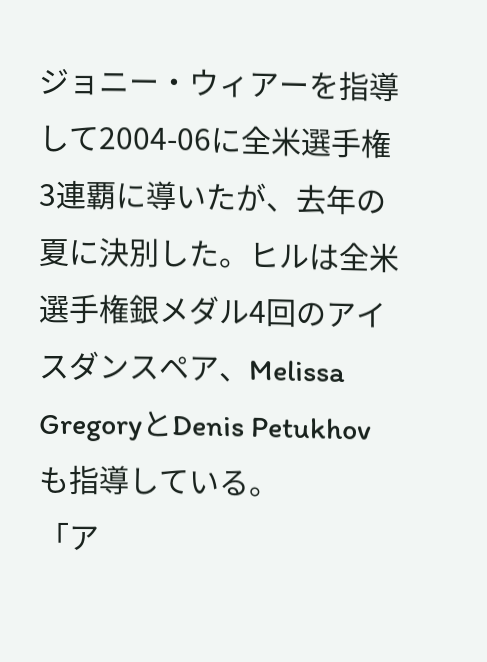ジョニー・ウィアーを指導して2004-06に全米選手権3連覇に導いたが、去年の夏に決別した。ヒルは全米選手権銀メダル4回のアイスダンスペア、Melissa GregoryとDenis Petukhovも指導している。
「ア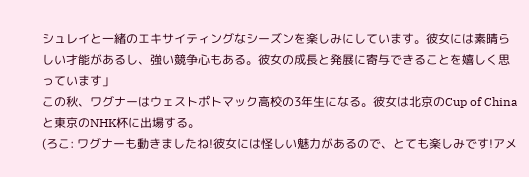シュレイと一緒のエキサイティングなシーズンを楽しみにしています。彼女には素晴らしい才能があるし、強い競争心もある。彼女の成長と発展に寄与できることを嬉しく思っています」
この秋、ワグナーはウェストポトマック高校の3年生になる。彼女は北京のCup of Chinaと東京のNHK杯に出場する。
(ろこ: ワグナーも動きましたね!彼女には怪しい魅力があるので、とても楽しみです!アメ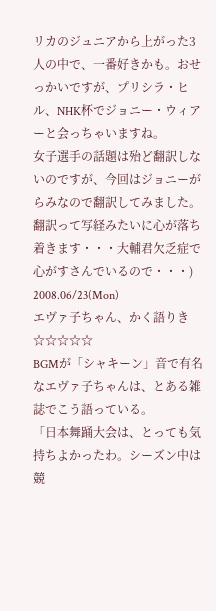リカのジュニアから上がった3人の中で、一番好きかも。おせっかいですが、プリシラ・ヒル、NHK杯でジョニー・ウィアーと会っちゃいますね。
女子選手の話題は殆ど翻訳しないのですが、今回はジョニーがらみなので翻訳してみました。
翻訳って写経みたいに心が落ち着きます・・・大輔君欠乏症で心がすさんでいるので・・・)
2008.06/23(Mon)
エヴァ子ちゃん、かく語りき
☆☆☆☆☆
BGMが「シャキーン」音で有名なエヴァ子ちゃんは、とある雑誌でこう語っている。
「日本舞踊大会は、とっても気持ちよかったわ。シーズン中は競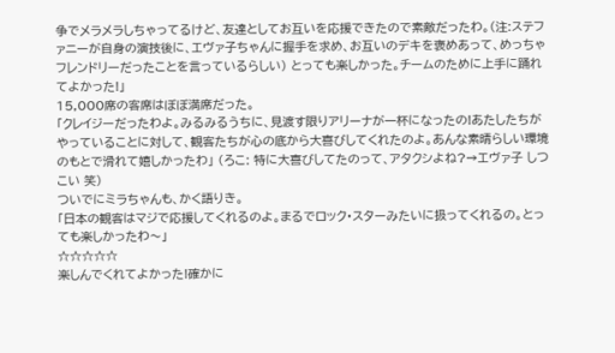争でメラメラしちゃってるけど、友達としてお互いを応援できたので素敵だったわ。(注:ステファニーが自身の演技後に、エヴァ子ちゃんに握手を求め、お互いのデキを褒めあって、めっちゃフレンドリーだったことを言っているらしい) とっても楽しかった。チームのために上手に踊れてよかった!」
15,000席の客席はぼぼ満席だった。
「クレイジーだったわよ。みるみるうちに、見渡す限りアリーナが一杯になったの!あたしたちがやっていることに対して、観客たちが心の底から大喜びしてくれたのよ。あんな素晴らしい環境のもとで滑れて嬉しかったわ」 (ろこ: 特に大喜びしてたのって、アタクシよね?→エヴァ子 しつこい 笑)
ついでにミラちゃんも、かく語りき。
「日本の観客はマジで応援してくれるのよ。まるでロック・スターみたいに扱ってくれるの。とっても楽しかったわ〜」
☆☆☆☆☆
楽しんでくれてよかった!確かに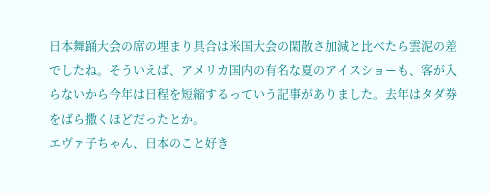日本舞踊大会の席の埋まり具合は米国大会の閑散さ加減と比べたら雲泥の差でしたね。そういえば、アメリカ国内の有名な夏のアイスショーも、客が入らないから今年は日程を短縮するっていう記事がありました。去年はタダ券をばら撒くほどだったとか。
エヴァ子ちゃん、日本のこと好き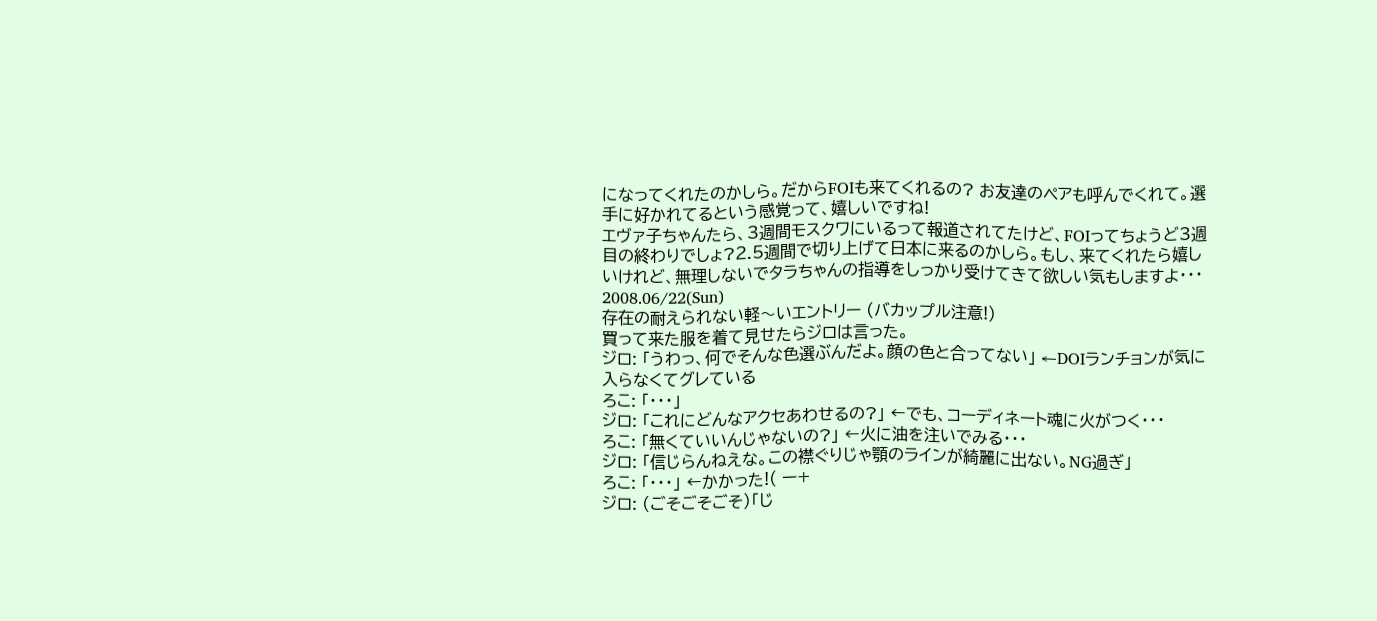になってくれたのかしら。だからFOIも来てくれるの? お友達のペアも呼んでくれて。選手に好かれてるという感覚って、嬉しいですね!
エヴァ子ちゃんたら、3週間モスクワにいるって報道されてたけど、FOIってちょうど3週目の終わりでしょ?2.5週間で切り上げて日本に来るのかしら。もし、来てくれたら嬉しいけれど、無理しないでタラちゃんの指導をしっかり受けてきて欲しい気もしますよ・・・
2008.06/22(Sun)
存在の耐えられない軽〜いエントリー (バカップル注意!)
買って来た服を着て見せたらジロは言った。
ジロ: 「うわっ、何でそんな色選ぶんだよ。顔の色と合ってない」 ←DOIランチョンが気に入らなくてグレている
ろこ: 「・・・」
ジロ: 「これにどんなアクセあわせるの?」 ←でも、コーディネート魂に火がつく・・・
ろこ: 「無くていいんじゃないの?」 ←火に油を注いでみる・・・
ジロ: 「信じらんねえな。この襟ぐりじゃ顎のラインが綺麗に出ない。NG過ぎ」
ろこ: 「・・・」 ←かかった!( ー+
ジロ: (ごそごそごそ)「じ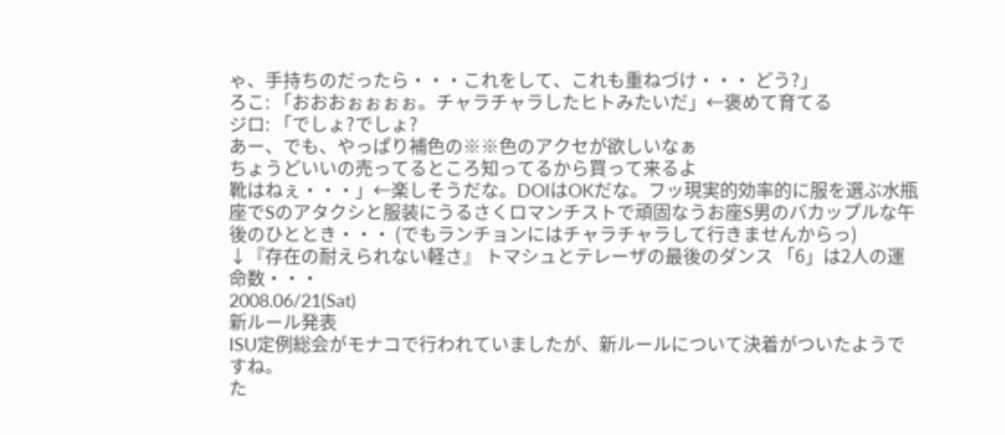ゃ、手持ちのだったら・・・これをして、これも重ねづけ・・・ どう?」
ろこ: 「おおおぉぉぉぉ。チャラチャラしたヒトみたいだ」←褒めて育てる
ジロ: 「でしょ?でしょ?
あー、でも、やっぱり補色の※※色のアクセが欲しいなぁ
ちょうどいいの売ってるところ知ってるから買って来るよ
靴はねぇ・・・」←楽しそうだな。DOIはOKだな。フッ現実的効率的に服を選ぶ水瓶座でSのアタクシと服装にうるさくロマンチストで頑固なうお座S男のバカップルな午後のひととき・・・ (でもランチョンにはチャラチャラして行きませんからっ)
↓『存在の耐えられない軽さ』 トマシュとテレーザの最後のダンス 「6」は2人の運命数・・・
2008.06/21(Sat)
新ルール発表
ISU定例総会がモナコで行われていましたが、新ルールについて決着がついたようですね。
た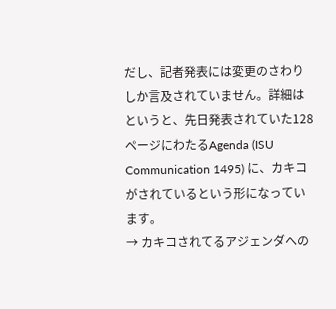だし、記者発表には変更のさわりしか言及されていません。詳細はというと、先日発表されていた128ページにわたるAgenda (ISU Communication 1495) に、カキコがされているという形になっています。
→ カキコされてるアジェンダへの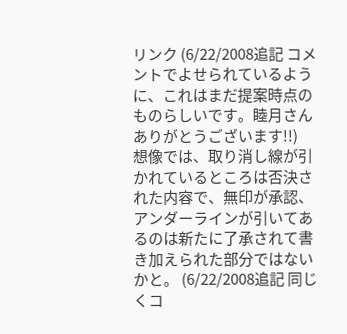リンク (6/22/2008追記 コメントでよせられているように、これはまだ提案時点のものらしいです。睦月さんありがとうございます!!)
想像では、取り消し線が引かれているところは否決された内容で、無印が承認、アンダーラインが引いてあるのは新たに了承されて書き加えられた部分ではないかと。 (6/22/2008追記 同じくコ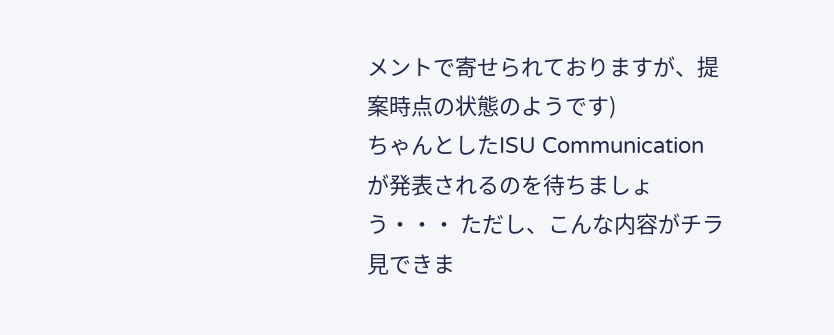メントで寄せられておりますが、提案時点の状態のようです)
ちゃんとしたISU Communicationが発表されるのを待ちましょう・・・ ただし、こんな内容がチラ見できま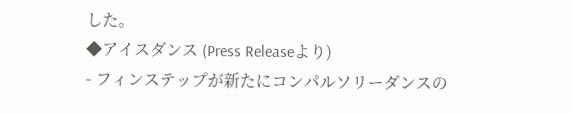した。
◆アイスダンス (Press Releaseより)
- フィンステップが新たにコンパルソリーダンスの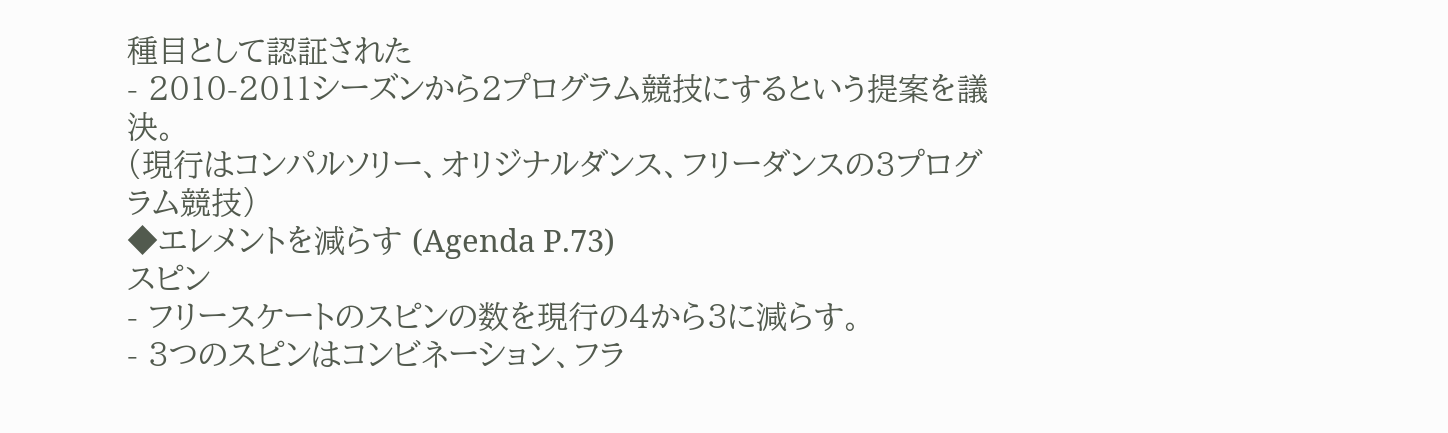種目として認証された
- 2010-2011シーズンから2プログラム競技にするという提案を議決。
(現行はコンパルソリー、オリジナルダンス、フリーダンスの3プログラム競技)
◆エレメントを減らす (Agenda P.73)
スピン
- フリースケートのスピンの数を現行の4から3に減らす。
- 3つのスピンはコンビネーション、フラ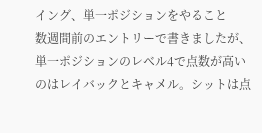イング、単一ポジションをやること
数週間前のエントリーで書きましたが、単一ポジションのレベル4で点数が高いのはレイバックとキャメル。シットは点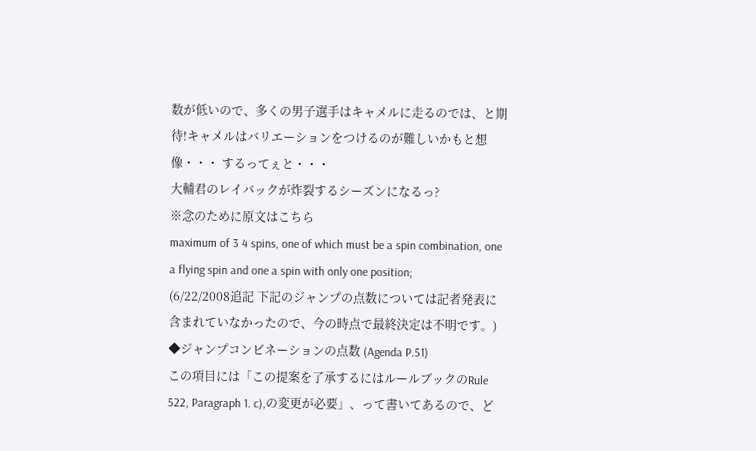数が低いので、多くの男子選手はキャメルに走るのでは、と期待!キャメルはバリエーションをつけるのが難しいかもと想像・・・ するってぇと・・・
大輔君のレイバックが炸裂するシーズンになるっ?
※念のために原文はこちら
maximum of 3 4 spins, one of which must be a spin combination, one a flying spin and one a spin with only one position;
(6/22/2008追記 下記のジャンプの点数については記者発表に含まれていなかったので、今の時点で最終決定は不明です。)
◆ジャンプコンビネーションの点数 (Agenda P.51)
この項目には「この提案を了承するにはルールブックのRule 522, Paragraph 1. c),の変更が必要」、って書いてあるので、ど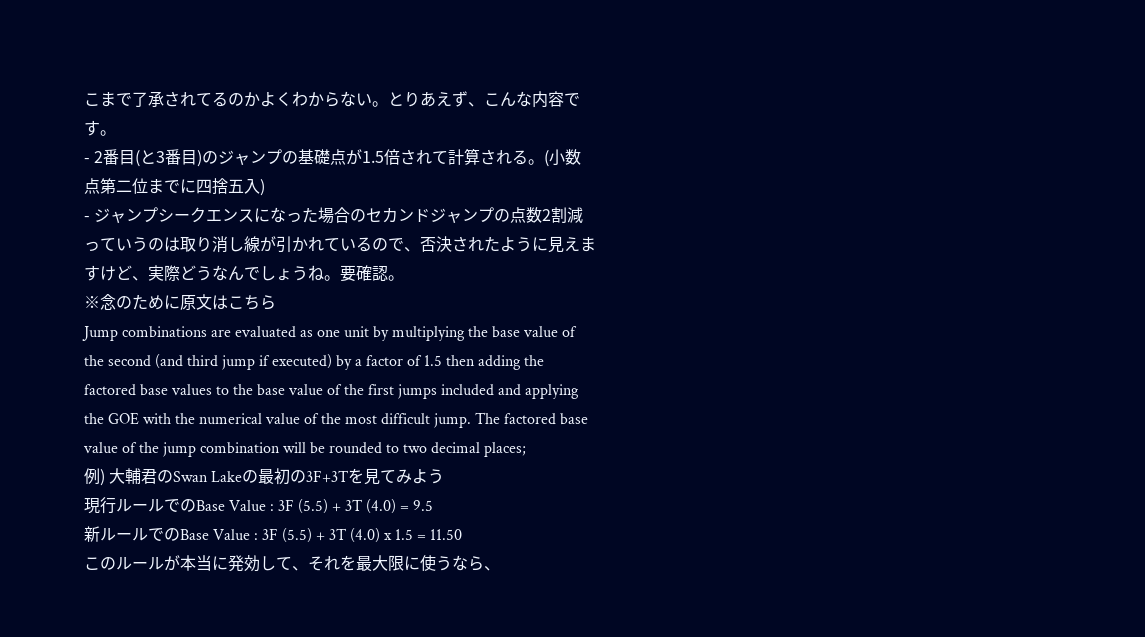こまで了承されてるのかよくわからない。とりあえず、こんな内容です。
- 2番目(と3番目)のジャンプの基礎点が1.5倍されて計算される。(小数点第二位までに四捨五入)
- ジャンプシークエンスになった場合のセカンドジャンプの点数2割減っていうのは取り消し線が引かれているので、否決されたように見えますけど、実際どうなんでしょうね。要確認。
※念のために原文はこちら
Jump combinations are evaluated as one unit by multiplying the base value of the second (and third jump if executed) by a factor of 1.5 then adding the factored base values to the base value of the first jumps included and applying the GOE with the numerical value of the most difficult jump. The factored base value of the jump combination will be rounded to two decimal places;
例) 大輔君のSwan Lakeの最初の3F+3Tを見てみよう
現行ルールでのBase Value : 3F (5.5) + 3T (4.0) = 9.5
新ルールでのBase Value : 3F (5.5) + 3T (4.0) x 1.5 = 11.50
このルールが本当に発効して、それを最大限に使うなら、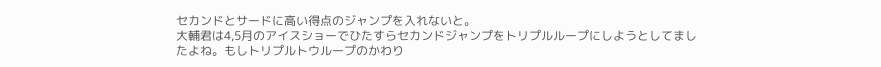セカンドとサードに高い得点のジャンプを入れないと。
大輔君は4,5月のアイスショーでひたすらセカンドジャンプをトリプルループにしようとしてましたよね。もしトリプルトウループのかわり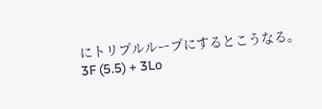にトリプルループにするとこうなる。
3F (5.5) + 3Lo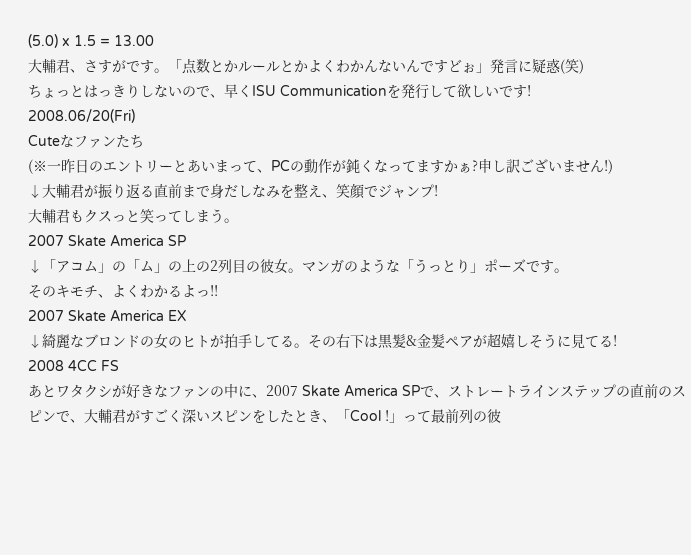(5.0) x 1.5 = 13.00
大輔君、さすがです。「点数とかルールとかよくわかんないんですどぉ」発言に疑惑(笑)
ちょっとはっきりしないので、早くISU Communicationを発行して欲しいです!
2008.06/20(Fri)
Cuteなファンたち
(※一昨日のエントリーとあいまって、PCの動作が鈍くなってますかぁ?申し訳ございません!)
↓大輔君が振り返る直前まで身だしなみを整え、笑顔でジャンプ!
大輔君もクスっと笑ってしまう。
2007 Skate America SP
↓「アコム」の「ム」の上の2列目の彼女。マンガのような「うっとり」ポーズです。
そのキモチ、よくわかるよっ!!
2007 Skate America EX
↓綺麗なブロンドの女のヒトが拍手してる。その右下は黒髪&金髪ペアが超嬉しそうに見てる!
2008 4CC FS
あとワタクシが好きなファンの中に、2007 Skate America SPで、ストレートラインステップの直前のスピンで、大輔君がすごく深いスピンをしたとき、「Cool !」って最前列の彼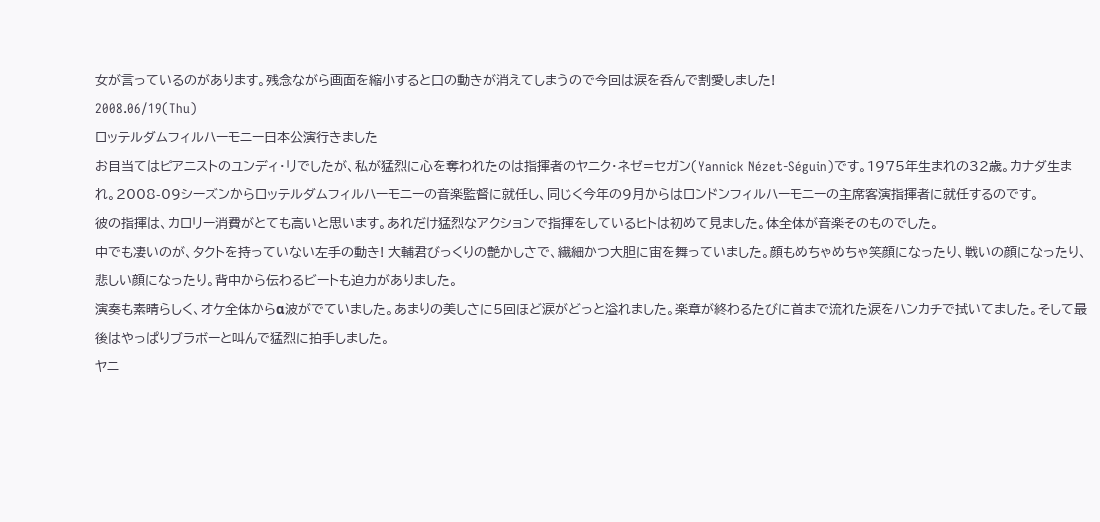女が言っているのがあります。残念ながら画面を縮小すると口の動きが消えてしまうので今回は涙を呑んで割愛しました!
2008.06/19(Thu)
ロッテルダムフィルハーモニー日本公演行きました
お目当てはピアニストのユンディ・リでしたが、私が猛烈に心を奪われたのは指揮者のヤニク・ネゼ=セガン(Yannick Nézet-Séguin)です。1975年生まれの32歳。カナダ生まれ。2008-09シーズンからロッテルダムフィルハーモニーの音楽監督に就任し、同じく今年の9月からはロンドンフィルハーモニーの主席客演指揮者に就任するのです。
彼の指揮は、カロリー消費がとても高いと思います。あれだけ猛烈なアクションで指揮をしているヒトは初めて見ました。体全体が音楽そのものでした。
中でも凄いのが、タクトを持っていない左手の動き! 大輔君びっくりの艶かしさで、繊細かつ大胆に宙を舞っていました。顔もめちゃめちゃ笑顔になったり、戦いの顔になったり、悲しい顔になったり。背中から伝わるビートも迫力がありました。
演奏も素晴らしく、オケ全体からα波がでていました。あまりの美しさに5回ほど涙がどっと溢れました。楽章が終わるたびに首まで流れた涙をハンカチで拭いてました。そして最後はやっぱりブラボーと叫んで猛烈に拍手しました。
ヤニ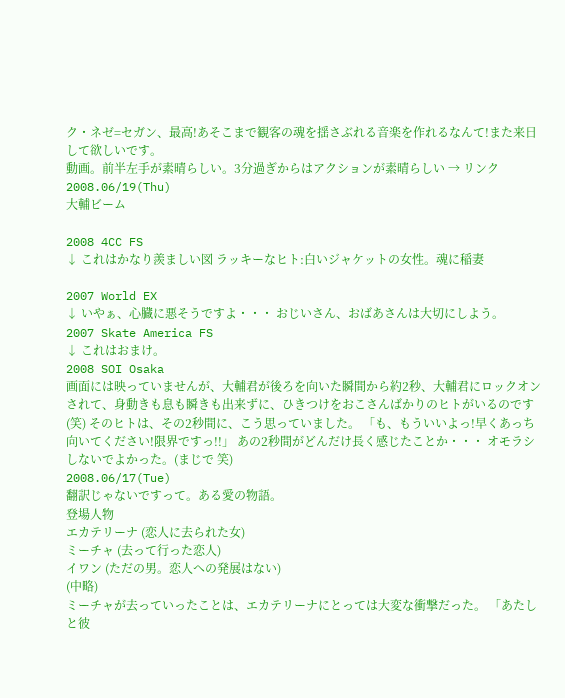ク・ネゼ=セガン、最高!あそこまで観客の魂を揺さぶれる音楽を作れるなんて!また来日して欲しいです。
動画。前半左手が素晴らしい。3分過ぎからはアクションが素晴らしい → リンク
2008.06/19(Thu)
大輔ビーム

2008 4CC FS
↓ これはかなり羨ましい図 ラッキーなヒト:白いジャケットの女性。魂に稲妻

2007 World EX
↓ いやぁ、心臓に悪そうですよ・・・ おじいさん、おばあさんは大切にしよう。
2007 Skate America FS
↓ これはおまけ。
2008 SOI Osaka
画面には映っていませんが、大輔君が後ろを向いた瞬間から約2秒、大輔君にロックオンされて、身動きも息も瞬きも出来ずに、ひきつけをおこさんばかりのヒトがいるのです(笑) そのヒトは、その2秒間に、こう思っていました。 「も、もういいよっ!早くあっち向いてください!限界ですっ!!」 あの2秒間がどんだけ長く感じたことか・・・ オモラシしないでよかった。(まじで 笑)
2008.06/17(Tue)
翻訳じゃないですって。ある愛の物語。
登場人物
エカテリーナ (恋人に去られた女)
ミーチャ (去って行った恋人)
イワン (ただの男。恋人への発展はない)
(中略)
ミーチャが去っていったことは、エカテリーナにとっては大変な衝撃だった。 「あたしと彼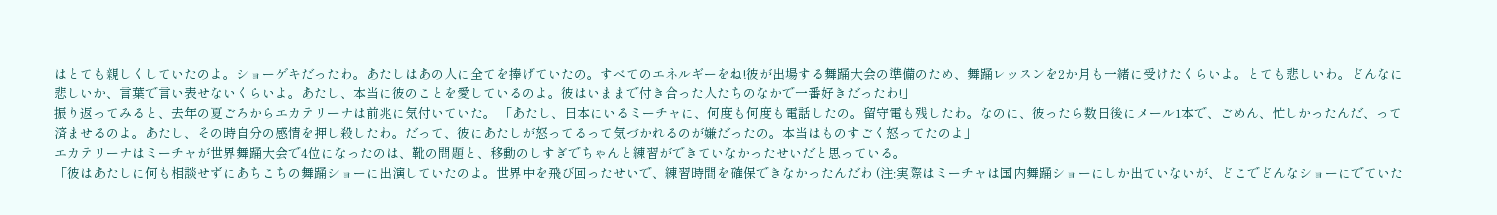はとても親しくしていたのよ。ショーゲキだったわ。あたしはあの人に全てを捧げていたの。すべてのエネルギーをね!彼が出場する舞踊大会の準備のため、舞踊レッスンを2か月も一緒に受けたくらいよ。とても悲しいわ。どんなに悲しいか、言葉で言い表せないくらいよ。あたし、本当に彼のことを愛しているのよ。彼はいままで付き合った人たちのなかで一番好きだったわ!」
振り返ってみると、去年の夏ごろからエカテリーナは前兆に気付いていた。 「あたし、日本にいるミーチャに、何度も何度も電話したの。留守電も残したわ。なのに、彼ったら数日後にメール1本で、ごめん、忙しかったんだ、って済ませるのよ。あたし、その時自分の感情を押し殺したわ。だって、彼にあたしが怒ってるって気づかれるのが嫌だったの。本当はものすごく怒ってたのよ」
エカテリーナはミーチャが世界舞踊大会で4位になったのは、靴の問題と、移動のしすぎでちゃんと練習ができていなかったせいだと思っている。
「彼はあたしに何も相談せずにあちこちの舞踊ショーに出演していたのよ。世界中を飛び回ったせいで、練習時間を確保できなかったんだわ (注:実際はミーチャは国内舞踊ショーにしか出ていないが、どこでどんなショーにでていた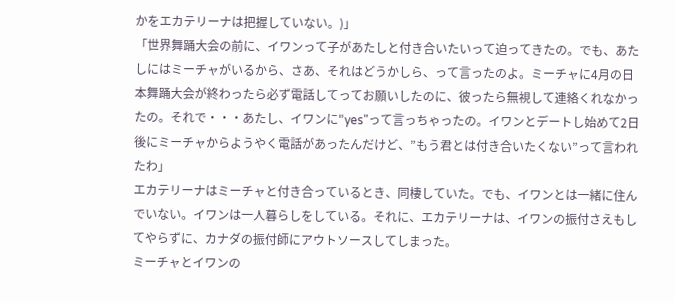かをエカテリーナは把握していない。)」
「世界舞踊大会の前に、イワンって子があたしと付き合いたいって迫ってきたの。でも、あたしにはミーチャがいるから、さあ、それはどうかしら、って言ったのよ。ミーチャに4月の日本舞踊大会が終わったら必ず電話してってお願いしたのに、彼ったら無視して連絡くれなかったの。それで・・・あたし、イワンに"yes"って言っちゃったの。イワンとデートし始めて2日後にミーチャからようやく電話があったんだけど、”もう君とは付き合いたくない”って言われたわ」
エカテリーナはミーチャと付き合っているとき、同棲していた。でも、イワンとは一緒に住んでいない。イワンは一人暮らしをしている。それに、エカテリーナは、イワンの振付さえもしてやらずに、カナダの振付師にアウトソースしてしまった。
ミーチャとイワンの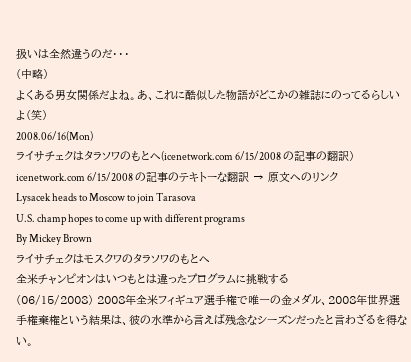扱いは全然違うのだ・・・
(中略)
よくある男女関係だよね。あ、これに酷似した物語がどこかの雑誌にのってるらしいよ(笑)
2008.06/16(Mon)
ライサチェクはタラソワのもとへ(icenetwork.com 6/15/2008 の記事の翻訳)
icenetwork.com 6/15/2008 の記事のテキトーな翻訳 → 原文へのリンク
Lysacek heads to Moscow to join Tarasova
U.S. champ hopes to come up with different programs
By Mickey Brown
ライサチェクはモスクワのタラソワのもとへ
全米チャンピオンはいつもとは違ったプログラムに挑戦する
(06/15/2008) 2008年全米フィギュア選手権で唯一の金メダル、2008年世界選手権棄権という結果は、彼の水準から言えば残念なシーズンだったと言わざるを得ない。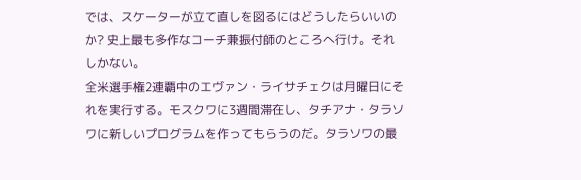では、スケーターが立て直しを図るにはどうしたらいいのか? 史上最も多作なコーチ兼振付師のところへ行け。それしかない。
全米選手権2連覇中のエヴァン・ライサチェクは月曜日にそれを実行する。モスクワに3週間滞在し、タチアナ・タラソワに新しいプログラムを作ってもらうのだ。タラソワの最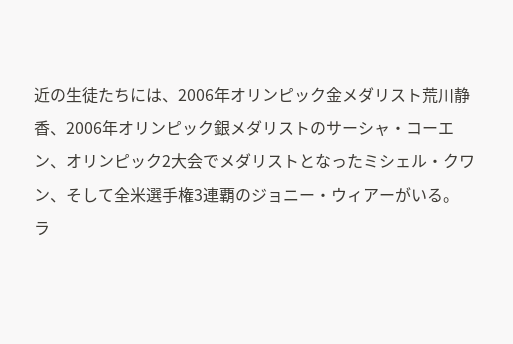近の生徒たちには、2006年オリンピック金メダリスト荒川静香、2006年オリンピック銀メダリストのサーシャ・コーエン、オリンピック2大会でメダリストとなったミシェル・クワン、そして全米選手権3連覇のジョニー・ウィアーがいる。
ラ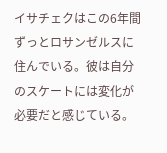イサチェクはこの6年間ずっとロサンゼルスに住んでいる。彼は自分のスケートには変化が必要だと感じている。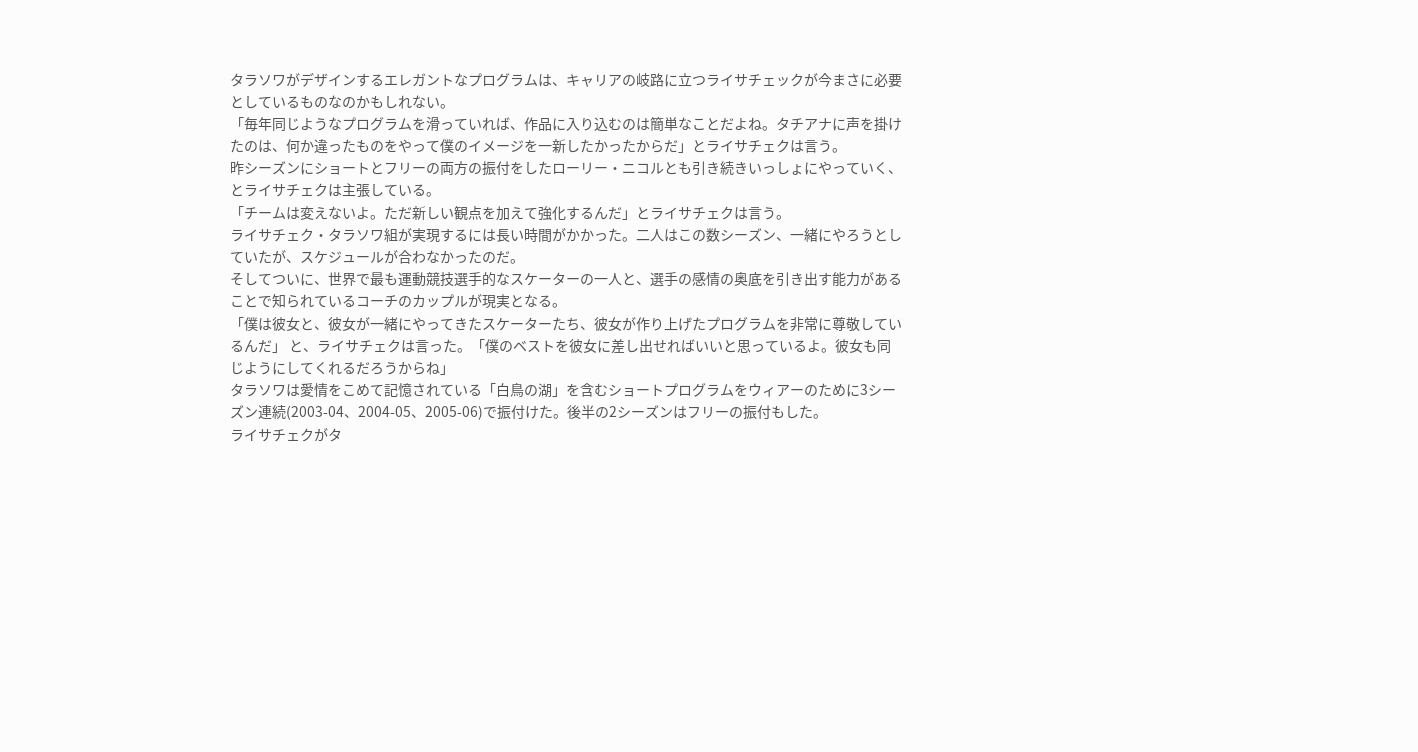タラソワがデザインするエレガントなプログラムは、キャリアの岐路に立つライサチェックが今まさに必要としているものなのかもしれない。
「毎年同じようなプログラムを滑っていれば、作品に入り込むのは簡単なことだよね。タチアナに声を掛けたのは、何か違ったものをやって僕のイメージを一新したかったからだ」とライサチェクは言う。
昨シーズンにショートとフリーの両方の振付をしたローリー・ニコルとも引き続きいっしょにやっていく、とライサチェクは主張している。
「チームは変えないよ。ただ新しい観点を加えて強化するんだ」とライサチェクは言う。
ライサチェク・タラソワ組が実現するには長い時間がかかった。二人はこの数シーズン、一緒にやろうとしていたが、スケジュールが合わなかったのだ。
そしてついに、世界で最も運動競技選手的なスケーターの一人と、選手の感情の奥底を引き出す能力があることで知られているコーチのカップルが現実となる。
「僕は彼女と、彼女が一緒にやってきたスケーターたち、彼女が作り上げたプログラムを非常に尊敬しているんだ」 と、ライサチェクは言った。「僕のベストを彼女に差し出せればいいと思っているよ。彼女も同じようにしてくれるだろうからね」
タラソワは愛情をこめて記憶されている「白鳥の湖」を含むショートプログラムをウィアーのために3シーズン連続(2003-04、2004-05、2005-06)で振付けた。後半の2シーズンはフリーの振付もした。
ライサチェクがタ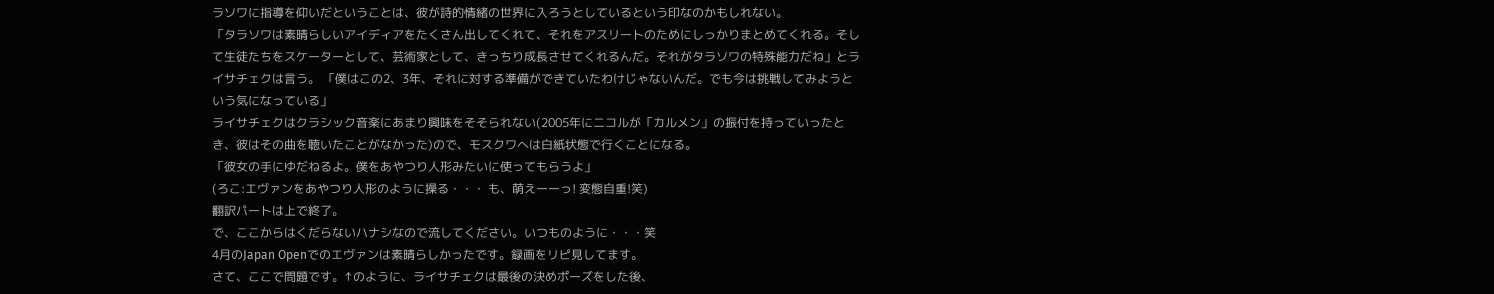ラソワに指導を仰いだということは、彼が詩的情緒の世界に入ろうとしているという印なのかもしれない。
「タラソワは素晴らしいアイディアをたくさん出してくれて、それをアスリートのためにしっかりまとめてくれる。そして生徒たちをスケーターとして、芸術家として、きっちり成長させてくれるんだ。それがタラソワの特殊能力だね」とライサチェクは言う。 「僕はこの2、3年、それに対する準備ができていたわけじゃないんだ。でも今は挑戦してみようという気になっている」
ライサチェクはクラシック音楽にあまり興味をそそられない(2005年にニコルが「カルメン」の振付を持っていったとき、彼はその曲を聴いたことがなかった)ので、モスクワへは白紙状態で行くことになる。
「彼女の手にゆだねるよ。僕をあやつり人形みたいに使ってもらうよ」
(ろこ:エヴァンをあやつり人形のように操る・・・ も、萌えーーっ! 変態自重!笑)
翻訳パートは上で終了。
で、ここからはくだらないハナシなので流してください。いつものように・・・笑
4月のJapan Openでのエヴァンは素晴らしかったです。録画をリピ見してます。
さて、ここで問題です。↑のように、ライサチェクは最後の決めポーズをした後、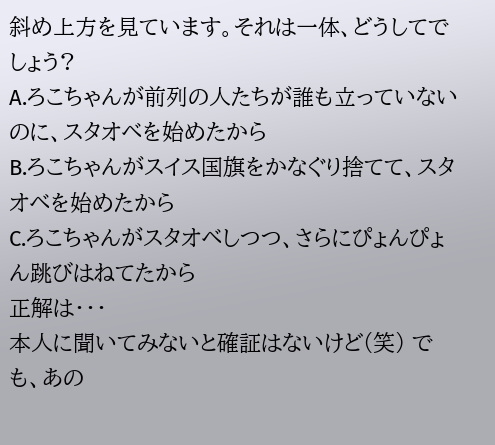斜め上方を見ています。それは一体、どうしてでしょう?
A.ろこちゃんが前列の人たちが誰も立っていないのに、スタオベを始めたから
B.ろこちゃんがスイス国旗をかなぐり捨てて、スタオベを始めたから
C.ろこちゃんがスタオベしつつ、さらにぴょんぴょん跳びはねてたから
正解は・・・
本人に聞いてみないと確証はないけど(笑) でも、あの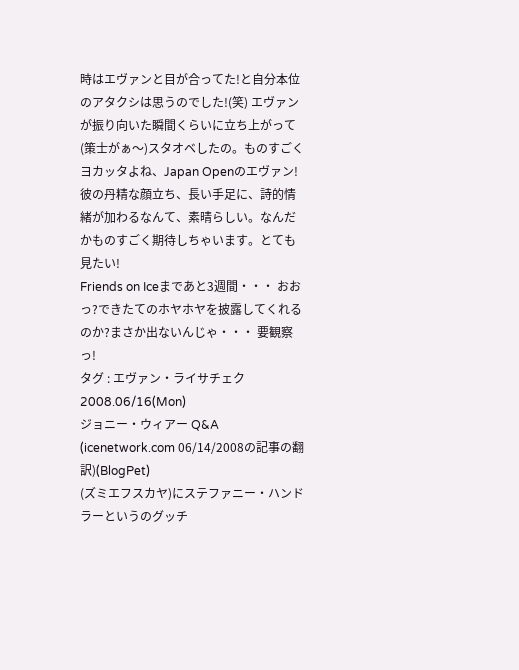時はエヴァンと目が合ってた!と自分本位のアタクシは思うのでした!(笑) エヴァンが振り向いた瞬間くらいに立ち上がって(策士がぁ〜)スタオベしたの。ものすごくヨカッタよね、Japan Openのエヴァン!
彼の丹精な顔立ち、長い手足に、詩的情緒が加わるなんて、素晴らしい。なんだかものすごく期待しちゃいます。とても見たい!
Friends on Iceまであと3週間・・・ おおっ?できたてのホヤホヤを披露してくれるのか?まさか出ないんじゃ・・・ 要観察っ!
タグ : エヴァン・ライサチェク
2008.06/16(Mon)
ジョニー・ウィアー Q&A (icenetwork.com 06/14/2008の記事の翻訳)(BlogPet)
(ズミエフスカヤ)にステファニー・ハンドラーというのグッチ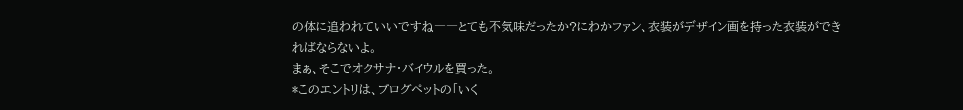の体に追われていいですね――とても不気味だったか?にわかファン、衣装がデザイン画を持った衣装ができればならないよ。
まぁ、そこでオクサナ・バイウルを買った。
*このエントリは、ブログペットの「いく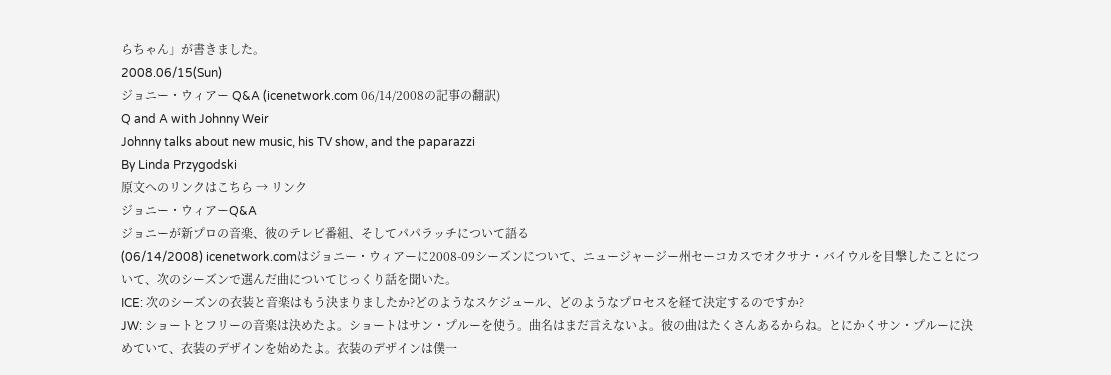らちゃん」が書きました。
2008.06/15(Sun)
ジョニー・ウィアー Q&A (icenetwork.com 06/14/2008の記事の翻訳)
Q and A with Johnny Weir
Johnny talks about new music, his TV show, and the paparazzi
By Linda Przygodski
原文へのリンクはこちら → リンク
ジョニー・ウィアーQ&A
ジョニーが新プロの音楽、彼のテレビ番組、そしてパパラッチについて語る
(06/14/2008) icenetwork.comはジョニー・ウィアーに2008-09シーズンについて、ニュージャージー州セーコカスでオクサナ・バイウルを目撃したことについて、次のシーズンで選んだ曲についてじっくり話を聞いた。
ICE: 次のシーズンの衣装と音楽はもう決まりましたか?どのようなスケジュール、どのようなプロセスを経て決定するのですか?
JW: ショートとフリーの音楽は決めたよ。ショートはサン・プルーを使う。曲名はまだ言えないよ。彼の曲はたくさんあるからね。とにかくサン・プルーに決めていて、衣装のデザインを始めたよ。衣装のデザインは僕一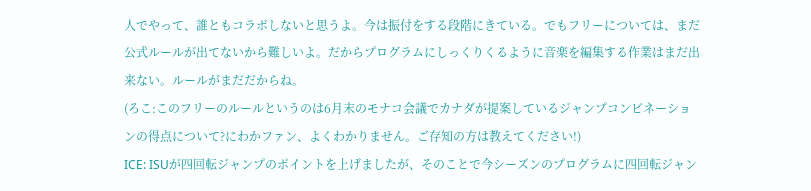人でやって、誰ともコラボしないと思うよ。今は振付をする段階にきている。でもフリーについては、まだ公式ルールが出てないから難しいよ。だからプログラムにしっくりくるように音楽を編集する作業はまだ出来ない。ルールがまだだからね。
(ろこ:このフリーのルールというのは6月末のモナコ会議でカナダが提案しているジャンプコンビネーションの得点について?にわかファン、よくわかりません。ご存知の方は教えてください!)
ICE: ISUが四回転ジャンプのポイントを上げましたが、そのことで今シーズンのプログラムに四回転ジャン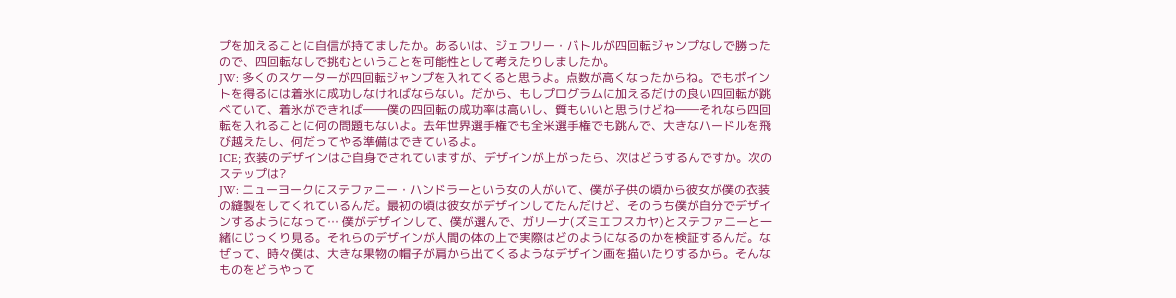プを加えることに自信が持てましたか。あるいは、ジェフリー・バトルが四回転ジャンプなしで勝ったので、四回転なしで挑むということを可能性として考えたりしましたか。
JW: 多くのスケーターが四回転ジャンプを入れてくると思うよ。点数が高くなったからね。でもポイントを得るには着氷に成功しなければならない。だから、もしプログラムに加えるだけの良い四回転が跳べていて、着氷ができれば――僕の四回転の成功率は高いし、質もいいと思うけどね――それなら四回転を入れることに何の問題もないよ。去年世界選手権でも全米選手権でも跳んで、大きなハードルを飛び越えたし、何だってやる準備はできているよ。
ICE; 衣装のデザインはご自身でされていますが、デザインが上がったら、次はどうするんですか。次のステップは?
JW: ニューヨークにステファニー・ハンドラーという女の人がいて、僕が子供の頃から彼女が僕の衣装の縫製をしてくれているんだ。最初の頃は彼女がデザインしてたんだけど、そのうち僕が自分でデザインするようになって… 僕がデザインして、僕が選んで、ガリーナ(ズミエフスカヤ)とステファニーと一緒にじっくり見る。それらのデザインが人間の体の上で実際はどのようになるのかを検証するんだ。なぜって、時々僕は、大きな果物の帽子が肩から出てくるようなデザイン画を描いたりするから。そんなものをどうやって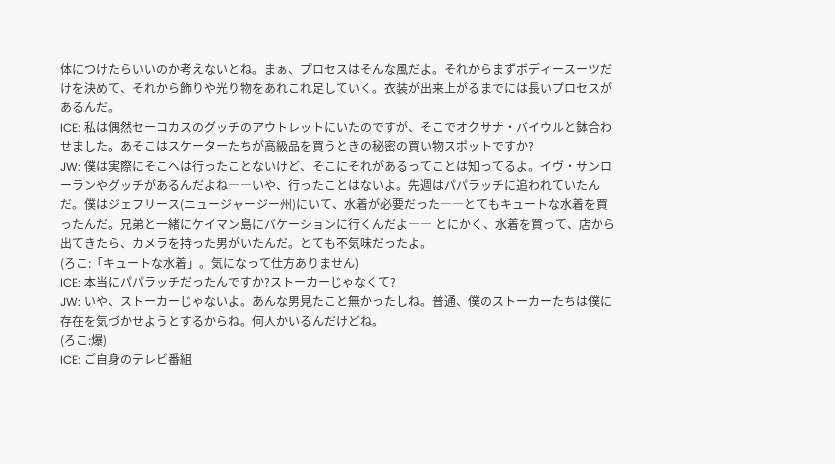体につけたらいいのか考えないとね。まぁ、プロセスはそんな風だよ。それからまずボディースーツだけを決めて、それから飾りや光り物をあれこれ足していく。衣装が出来上がるまでには長いプロセスがあるんだ。
ICE: 私は偶然セーコカスのグッチのアウトレットにいたのですが、そこでオクサナ・バイウルと鉢合わせました。あそこはスケーターたちが高級品を買うときの秘密の買い物スポットですか?
JW: 僕は実際にそこへは行ったことないけど、そこにそれがあるってことは知ってるよ。イヴ・サンローランやグッチがあるんだよね――いや、行ったことはないよ。先週はパパラッチに追われていたんだ。僕はジェフリース(ニュージャージー州)にいて、水着が必要だった――とてもキュートな水着を買ったんだ。兄弟と一緒にケイマン島にバケーションに行くんだよ―― とにかく、水着を買って、店から出てきたら、カメラを持った男がいたんだ。とても不気味だったよ。
(ろこ:「キュートな水着」。気になって仕方ありません)
ICE: 本当にパパラッチだったんですか?ストーカーじゃなくて?
JW: いや、ストーカーじゃないよ。あんな男見たこと無かったしね。普通、僕のストーカーたちは僕に存在を気づかせようとするからね。何人かいるんだけどね。
(ろこ:爆)
ICE: ご自身のテレビ番組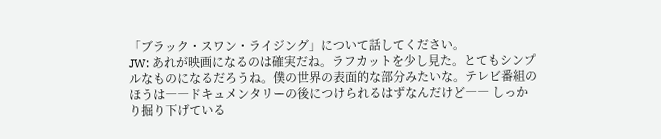「ブラック・スワン・ライジング」について話してください。
JW: あれが映画になるのは確実だね。ラフカットを少し見た。とてもシンプルなものになるだろうね。僕の世界の表面的な部分みたいな。テレビ番組のほうは――ドキュメンタリーの後につけられるはずなんだけど―― しっかり掘り下げている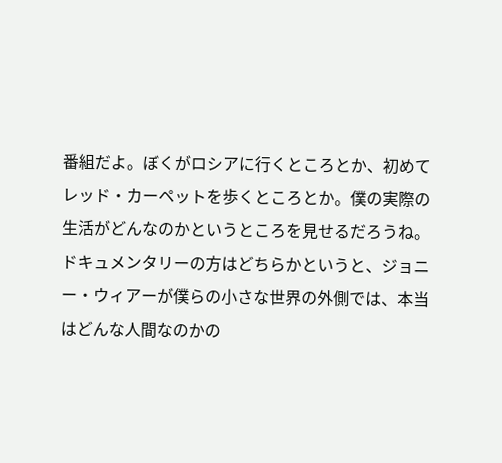番組だよ。ぼくがロシアに行くところとか、初めてレッド・カーペットを歩くところとか。僕の実際の生活がどんなのかというところを見せるだろうね。ドキュメンタリーの方はどちらかというと、ジョニー・ウィアーが僕らの小さな世界の外側では、本当はどんな人間なのかの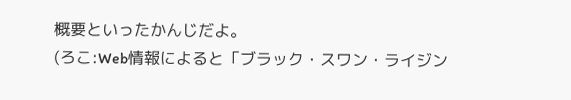概要といったかんじだよ。
(ろこ:Web情報によると「ブラック・スワン・ライジン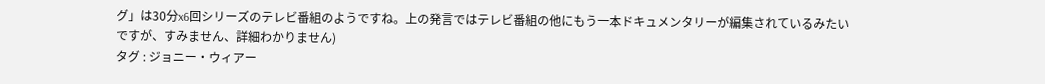グ」は30分x6回シリーズのテレビ番組のようですね。上の発言ではテレビ番組の他にもう一本ドキュメンタリーが編集されているみたいですが、すみません、詳細わかりません)
タグ : ジョニー・ウィアー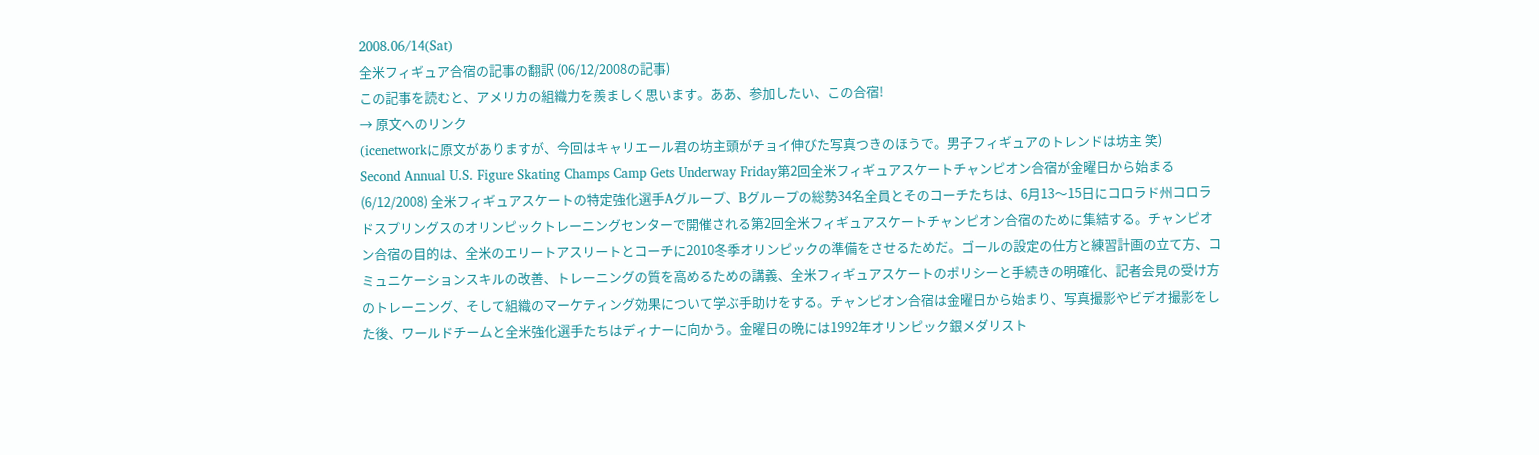2008.06/14(Sat)
全米フィギュア合宿の記事の翻訳 (06/12/2008の記事)
この記事を読むと、アメリカの組織力を羨ましく思います。ああ、参加したい、この合宿!
→ 原文へのリンク
(icenetworkに原文がありますが、今回はキャリエール君の坊主頭がチョイ伸びた写真つきのほうで。男子フィギュアのトレンドは坊主 笑)
Second Annual U.S. Figure Skating Champs Camp Gets Underway Friday第2回全米フィギュアスケートチャンピオン合宿が金曜日から始まる(6/12/2008) 全米フィギュアスケートの特定強化選手Aグループ、Bグループの総勢34名全員とそのコーチたちは、6月13〜15日にコロラド州コロラドスプリングスのオリンピックトレーニングセンターで開催される第2回全米フィギュアスケートチャンピオン合宿のために集結する。チャンピオン合宿の目的は、全米のエリートアスリートとコーチに2010冬季オリンピックの準備をさせるためだ。ゴールの設定の仕方と練習計画の立て方、コミュニケーションスキルの改善、トレーニングの質を高めるための講義、全米フィギュアスケートのポリシーと手続きの明確化、記者会見の受け方のトレーニング、そして組織のマーケティング効果について学ぶ手助けをする。チャンピオン合宿は金曜日から始まり、写真撮影やビデオ撮影をした後、ワールドチームと全米強化選手たちはディナーに向かう。金曜日の晩には1992年オリンピック銀メダリスト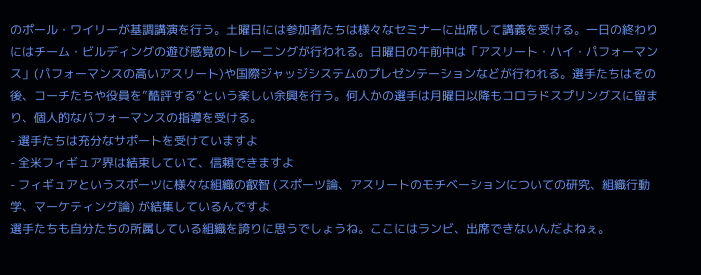のポール・ワイリーが基調講演を行う。土曜日には参加者たちは様々なセミナーに出席して講義を受ける。一日の終わりにはチーム・ビルディングの遊び感覚のトレーニングが行われる。日曜日の午前中は「アスリート・ハイ・パフォーマンス」(パフォーマンスの高いアスリート)や国際ジャッジシステムのプレゼンテーションなどが行われる。選手たちはその後、コーチたちや役員を”酷評する”という楽しい余興を行う。何人かの選手は月曜日以降もコロラドスプリングスに留まり、個人的なパフォーマンスの指導を受ける。
- 選手たちは充分なサポートを受けていますよ
- 全米フィギュア界は結束していて、信頼できますよ
- フィギュアというスポーツに様々な組織の叡智 (スポーツ論、アスリートのモチベーションについての研究、組織行動学、マーケティング論) が結集しているんですよ
選手たちも自分たちの所属している組織を誇りに思うでしょうね。ここにはランビ、出席できないんだよねぇ。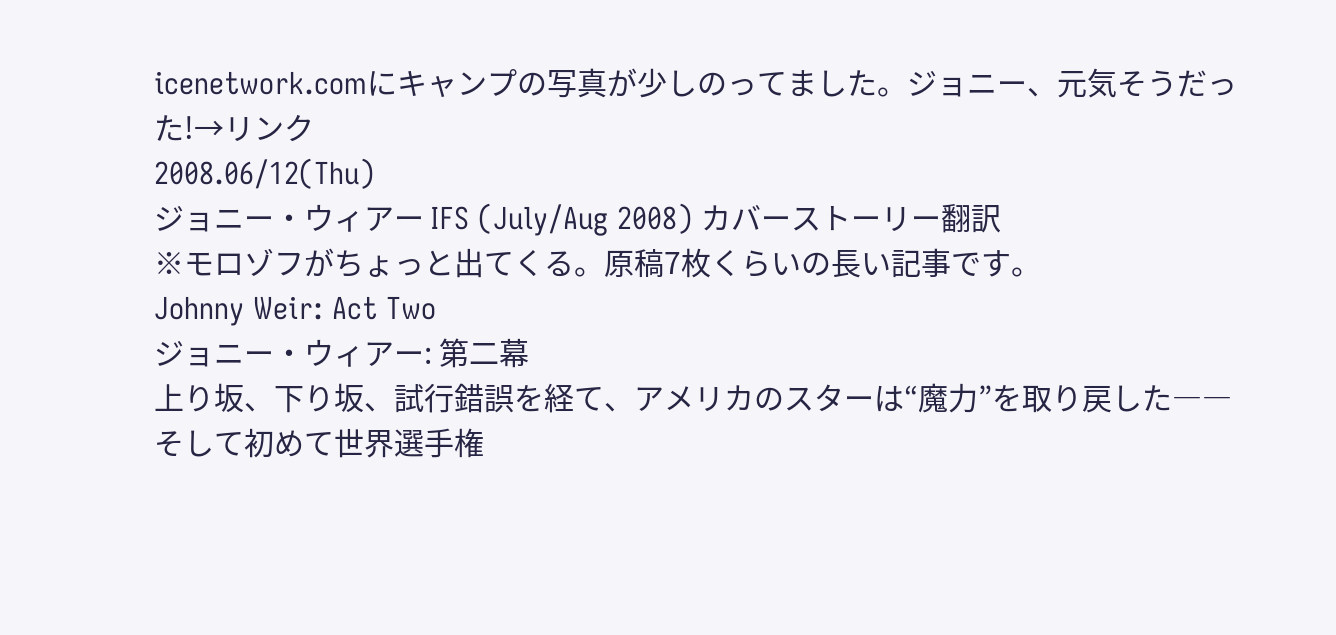icenetwork.comにキャンプの写真が少しのってました。ジョニー、元気そうだった!→リンク
2008.06/12(Thu)
ジョニー・ウィアー IFS (July/Aug 2008) カバーストーリー翻訳
※モロゾフがちょっと出てくる。原稿7枚くらいの長い記事です。
Johnny Weir: Act Two
ジョニー・ウィアー: 第二幕
上り坂、下り坂、試行錯誤を経て、アメリカのスターは“魔力”を取り戻した―― そして初めて世界選手権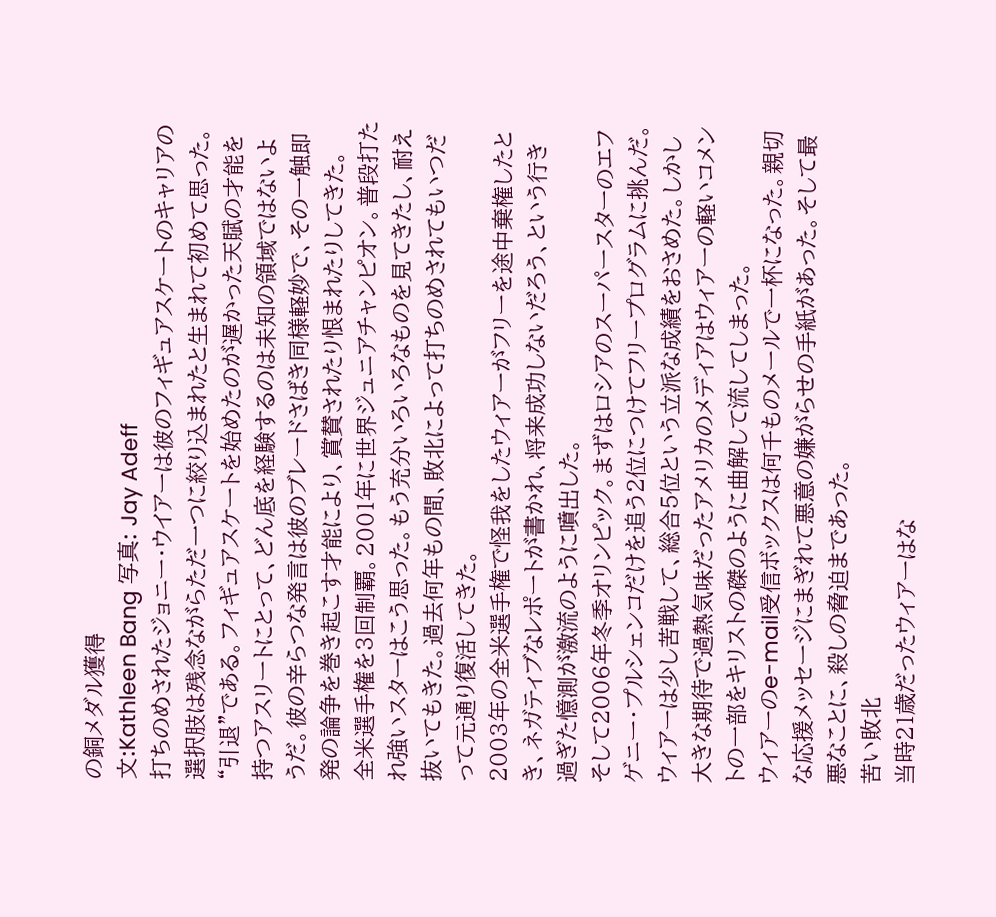の銅メダル獲得
文:Kathleen Bang 写真: Jay Adeff
打ちのめされたジョニー・ウイアーは彼のフィギュアスケートのキャリアの選択肢は残念ながらただ一つに絞り込まれたと生まれて初めて思った。“引退”である。フィギュアスケートを始めたのが遅かった天賦の才能を持つアスリートにとって、どん底を経験するのは未知の領域ではないようだ。彼の辛らつな発言は彼のブレードさばき同様軽妙で、その一触即発の論争を巻き起こす才能により、賞賛されたり恨まれたりしてきた。
全米選手権を3回制覇。2001年に世界ジュニアチャンピオン。普段打たれ強いスターはこう思った。もう充分いろいろなものを見てきたし、耐え抜いてもきた。過去何年もの間、敗北によって打ちのめされてもいつだって元通り復活してきた。
2003年の全米選手権で怪我をしたウィアーがフリーを途中棄権したとき、ネガティブなレポートが書かれ、将来成功しないだろう、という行き過ぎた憶測が激流のように噴出した。
そして2006年冬季オリンピック。まずはロシアのスーパースターのエフゲニー・プルシェンコだけを追う2位につけてフリープログラムに挑んだ。ウィアーは少し苦戦して、総合5位という立派な成績をおさめた。しかし大きな期待で過熱気味だったアメリカのメディアはウィアーの軽いコメントの一部をキリストの磔のように曲解して流してしまった。
ウィアーのe-mail受信ボックスは何千ものメールで一杯になった。親切な応援メッセージにまぎれて悪意の嫌がらせの手紙があった。そして最悪なことに、殺しの脅迫まであった。
苦い敗北
当時21歳だったウィアーはな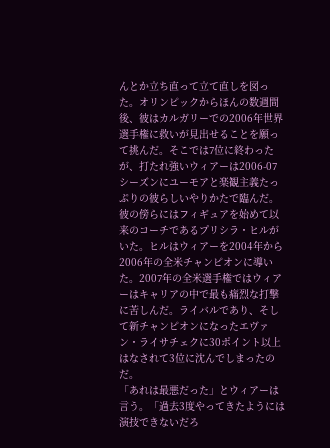んとか立ち直って立て直しを図った。オリンピックからほんの数週間後、彼はカルガリーでの2006年世界選手権に救いが見出せることを願って挑んだ。そこでは7位に終わったが、打たれ強いウィアーは2006-07シーズンにユーモアと楽観主義たっぷりの彼らしいやりかたで臨んだ。
彼の傍らにはフィギュアを始めて以来のコーチであるプリシラ・ヒルがいた。ヒルはウィアーを2004年から2006年の全米チャンピオンに導いた。2007年の全米選手権ではウィアーはキャリアの中で最も痛烈な打撃に苦しんだ。ライバルであり、そして新チャンピオンになったエヴァン・ライサチェクに30ポイント以上はなされて3位に沈んでしまったのだ。
「あれは最悪だった」とウィアーは言う。「過去3度やってきたようには演技できないだろ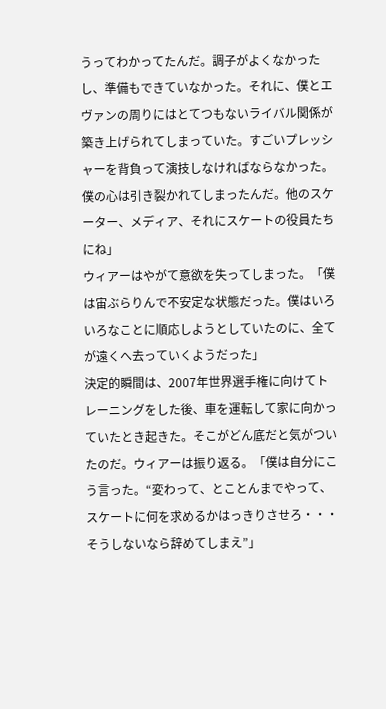うってわかってたんだ。調子がよくなかったし、準備もできていなかった。それに、僕とエヴァンの周りにはとてつもないライバル関係が築き上げられてしまっていた。すごいプレッシャーを背負って演技しなければならなかった。僕の心は引き裂かれてしまったんだ。他のスケーター、メディア、それにスケートの役員たちにね」
ウィアーはやがて意欲を失ってしまった。「僕は宙ぶらりんで不安定な状態だった。僕はいろいろなことに順応しようとしていたのに、全てが遠くへ去っていくようだった」
決定的瞬間は、2007年世界選手権に向けてトレーニングをした後、車を運転して家に向かっていたとき起きた。そこがどん底だと気がついたのだ。ウィアーは振り返る。「僕は自分にこう言った。“変わって、とことんまでやって、スケートに何を求めるかはっきりさせろ・・・そうしないなら辞めてしまえ”」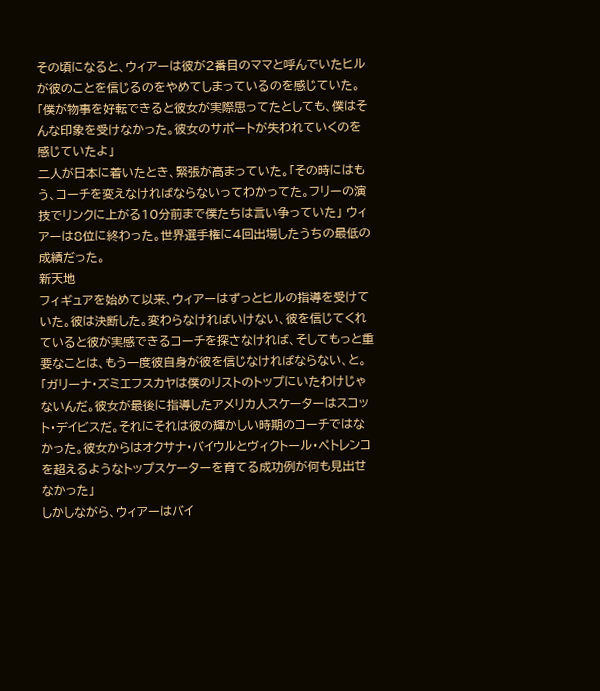その頃になると、ウィアーは彼が2番目のママと呼んでいたヒルが彼のことを信じるのをやめてしまっているのを感じていた。 「僕が物事を好転できると彼女が実際思ってたとしても、僕はそんな印象を受けなかった。彼女のサポートが失われていくのを感じていたよ」
二人が日本に着いたとき、緊張が高まっていた。「その時にはもう、コーチを変えなければならないってわかってた。フリーの演技でリンクに上がる10分前まで僕たちは言い争っていた」 ウィアーは8位に終わった。世界選手権に4回出場したうちの最低の成績だった。
新天地
フィギュアを始めて以来、ウィアーはずっとヒルの指導を受けていた。彼は決断した。変わらなければいけない、彼を信じてくれていると彼が実感できるコーチを探さなければ、そしてもっと重要なことは、もう一度彼自身が彼を信じなければならない、と。
「ガリーナ・ズミエフスカヤは僕のリストのトップにいたわけじゃないんだ。彼女が最後に指導したアメリカ人スケーターはスコット・デイビスだ。それにそれは彼の輝かしい時期のコーチではなかった。彼女からはオクサナ・バイウルとヴィクトール・ペトレンコを超えるようなトップスケーターを育てる成功例が何も見出せなかった」
しかしながら、ウィアーはバイ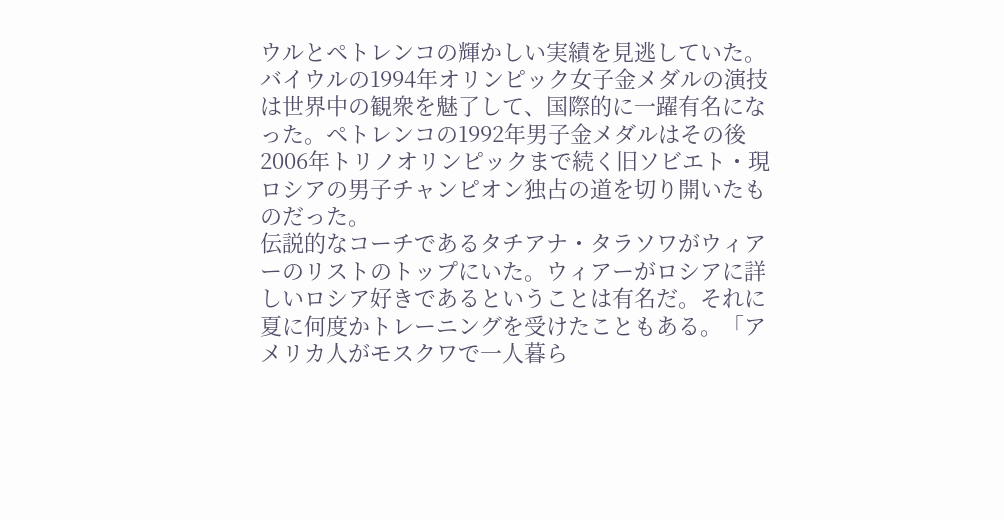ウルとペトレンコの輝かしい実績を見逃していた。バイウルの1994年オリンピック女子金メダルの演技は世界中の観衆を魅了して、国際的に一躍有名になった。ペトレンコの1992年男子金メダルはその後2006年トリノオリンピックまで続く旧ソビエト・現ロシアの男子チャンピオン独占の道を切り開いたものだった。
伝説的なコーチであるタチアナ・タラソワがウィアーのリストのトップにいた。ウィアーがロシアに詳しいロシア好きであるということは有名だ。それに夏に何度かトレーニングを受けたこともある。「アメリカ人がモスクワで一人暮ら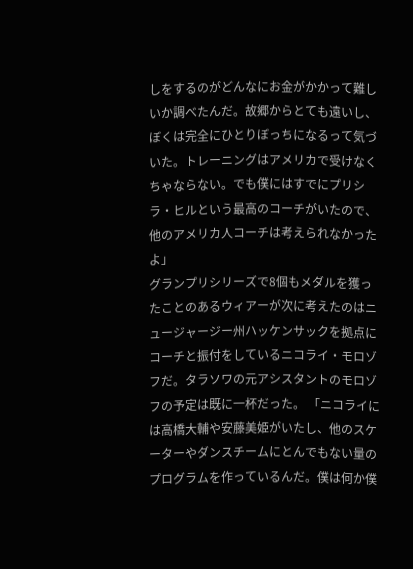しをするのがどんなにお金がかかって難しいか調べたんだ。故郷からとても遠いし、ぼくは完全にひとりぼっちになるって気づいた。トレーニングはアメリカで受けなくちゃならない。でも僕にはすでにプリシラ・ヒルという最高のコーチがいたので、他のアメリカ人コーチは考えられなかったよ」
グランプリシリーズで8個もメダルを獲ったことのあるウィアーが次に考えたのはニュージャージー州ハッケンサックを拠点にコーチと振付をしているニコライ・モロゾフだ。タラソワの元アシスタントのモロゾフの予定は既に一杯だった。 「ニコライには高橋大輔や安藤美姫がいたし、他のスケーターやダンスチームにとんでもない量のプログラムを作っているんだ。僕は何か僕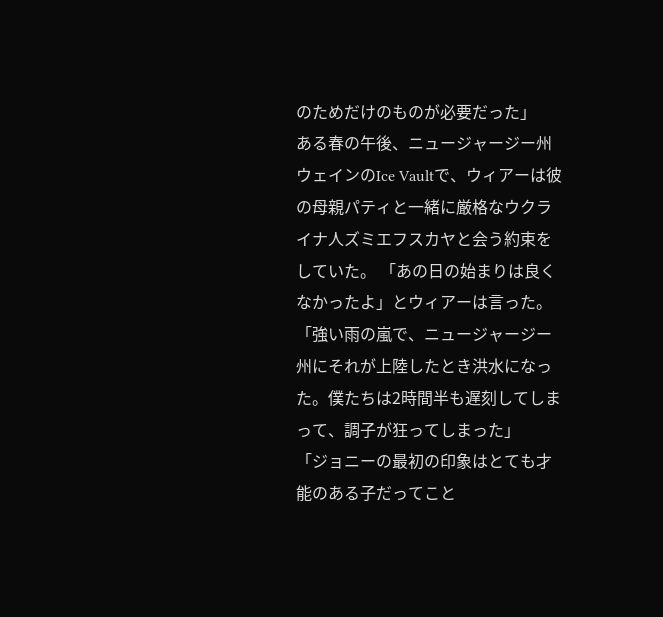のためだけのものが必要だった」
ある春の午後、ニュージャージー州ウェインのIce Vaultで、ウィアーは彼の母親パティと一緒に厳格なウクライナ人ズミエフスカヤと会う約束をしていた。 「あの日の始まりは良くなかったよ」とウィアーは言った。「強い雨の嵐で、ニュージャージー州にそれが上陸したとき洪水になった。僕たちは2時間半も遅刻してしまって、調子が狂ってしまった」
「ジョニーの最初の印象はとても才能のある子だってこと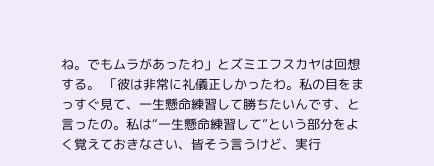ね。でもムラがあったわ」とズミエフスカヤは回想する。 「彼は非常に礼儀正しかったわ。私の目をまっすぐ見て、一生懸命練習して勝ちたいんです、と言ったの。私は“一生懸命練習して”という部分をよく覚えておきなさい、皆そう言うけど、実行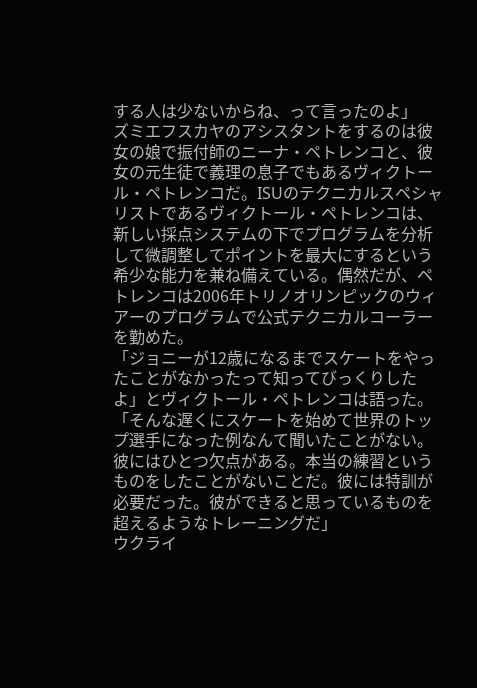する人は少ないからね、って言ったのよ」
ズミエフスカヤのアシスタントをするのは彼女の娘で振付師のニーナ・ペトレンコと、彼女の元生徒で義理の息子でもあるヴィクトール・ペトレンコだ。ISUのテクニカルスペシャリストであるヴィクトール・ペトレンコは、新しい採点システムの下でプログラムを分析して微調整してポイントを最大にするという希少な能力を兼ね備えている。偶然だが、ペトレンコは2006年トリノオリンピックのウィアーのプログラムで公式テクニカルコーラーを勤めた。
「ジョニーが12歳になるまでスケートをやったことがなかったって知ってびっくりしたよ」とヴィクトール・ペトレンコは語った。「そんな遅くにスケートを始めて世界のトップ選手になった例なんて聞いたことがない。彼にはひとつ欠点がある。本当の練習というものをしたことがないことだ。彼には特訓が必要だった。彼ができると思っているものを超えるようなトレーニングだ」
ウクライ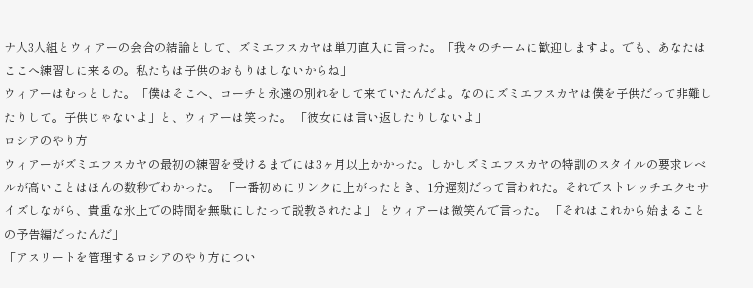ナ人3人組とウィアーの会合の結論として、ズミエフスカヤは単刀直入に言った。「我々のチームに歓迎しますよ。でも、あなたはここへ練習しに来るの。私たちは子供のおもりはしないからね」
ウィアーはむっとした。「僕はそこへ、コーチと永遠の別れをして来ていたんだよ。なのにズミエフスカヤは僕を子供だって非難したりして。子供じゃないよ」と、ウィアーは笑った。 「彼女には言い返したりしないよ」
ロシアのやり方
ウィアーがズミエフスカヤの最初の練習を受けるまでには3ヶ月以上かかった。しかしズミエフスカヤの特訓のスタイルの要求レベルが高いことはほんの数秒でわかった。 「一番初めにリンクに上がったとき、1分遅刻だって言われた。それでストレッチエクセサイズしながら、貴重な氷上での時間を無駄にしたって説教されたよ」 とウィアーは微笑んで言った。 「それはこれから始まることの予告編だったんだ」
「アスリートを管理するロシアのやり方につい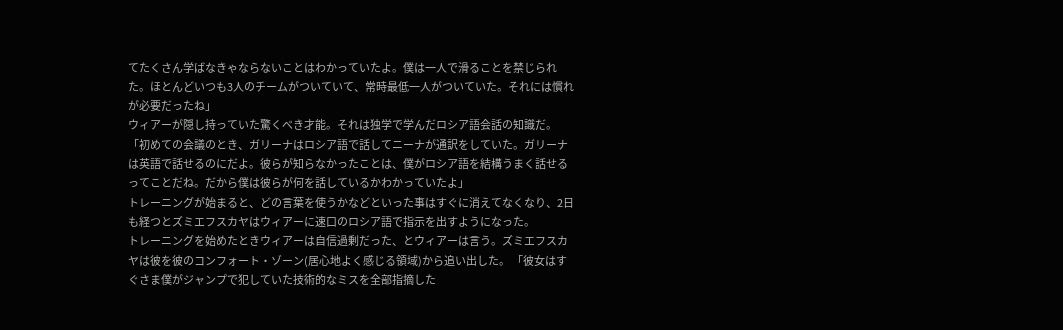てたくさん学ばなきゃならないことはわかっていたよ。僕は一人で滑ることを禁じられた。ほとんどいつも3人のチームがついていて、常時最低一人がついていた。それには慣れが必要だったね」
ウィアーが隠し持っていた驚くべき才能。それは独学で学んだロシア語会話の知識だ。 「初めての会議のとき、ガリーナはロシア語で話してニーナが通訳をしていた。ガリーナは英語で話せるのにだよ。彼らが知らなかったことは、僕がロシア語を結構うまく話せるってことだね。だから僕は彼らが何を話しているかわかっていたよ」
トレーニングが始まると、どの言葉を使うかなどといった事はすぐに消えてなくなり、2日も経つとズミエフスカヤはウィアーに速口のロシア語で指示を出すようになった。
トレーニングを始めたときウィアーは自信過剰だった、とウィアーは言う。ズミエフスカヤは彼を彼のコンフォート・ゾーン(居心地よく感じる領域)から追い出した。 「彼女はすぐさま僕がジャンプで犯していた技術的なミスを全部指摘した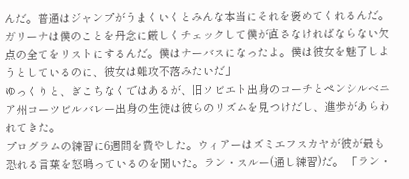んだ。普通はジャンプがうまくいくとみんな本当にそれを褒めてくれるんだ。ガリーナは僕のことを丹念に厳しくチェックして僕が直さなければならない欠点の全てをリストにするんだ。僕はナーバスになったよ。僕は彼女を魅了しようとしているのに、彼女は難攻不落みたいだ」
ゆっくりと、ぎこちなくではあるが、旧ソビエト出身のコーチとペンシルベニア州コーツビルバレー出身の生徒は彼らのリズムを見つけだし、進歩があらわれてきた。
プログラムの練習に6週間を費やした。ウィアーはズミエフスカヤが彼が最も恐れる言葉を怒鳴っているのを聞いた。ラン・スルー(通し練習)だ。 「ラン・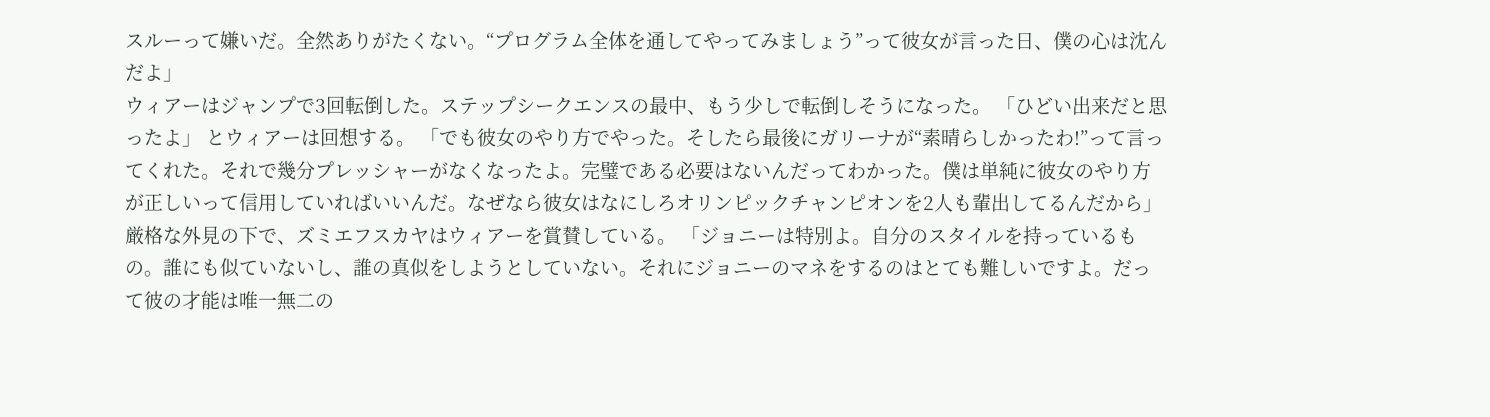スルーって嫌いだ。全然ありがたくない。“プログラム全体を通してやってみましょう”って彼女が言った日、僕の心は沈んだよ」
ウィアーはジャンプで3回転倒した。ステップシークエンスの最中、もう少しで転倒しそうになった。 「ひどい出来だと思ったよ」 とウィアーは回想する。 「でも彼女のやり方でやった。そしたら最後にガリーナが“素晴らしかったわ!”って言ってくれた。それで幾分プレッシャーがなくなったよ。完璧である必要はないんだってわかった。僕は単純に彼女のやり方が正しいって信用していればいいんだ。なぜなら彼女はなにしろオリンピックチャンピオンを2人も輩出してるんだから」
厳格な外見の下で、ズミエフスカヤはウィアーを賞賛している。 「ジョニーは特別よ。自分のスタイルを持っているもの。誰にも似ていないし、誰の真似をしようとしていない。それにジョニーのマネをするのはとても難しいですよ。だって彼の才能は唯一無二の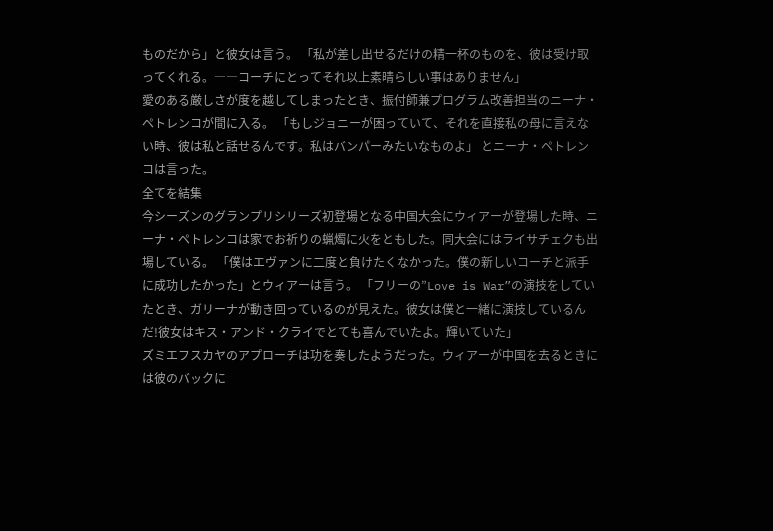ものだから」と彼女は言う。 「私が差し出せるだけの精一杯のものを、彼は受け取ってくれる。――コーチにとってそれ以上素晴らしい事はありません」
愛のある厳しさが度を越してしまったとき、振付師兼プログラム改善担当のニーナ・ペトレンコが間に入る。 「もしジョニーが困っていて、それを直接私の母に言えない時、彼は私と話せるんです。私はバンパーみたいなものよ」 とニーナ・ペトレンコは言った。
全てを結集
今シーズンのグランプリシリーズ初登場となる中国大会にウィアーが登場した時、ニーナ・ペトレンコは家でお祈りの蝋燭に火をともした。同大会にはライサチェクも出場している。 「僕はエヴァンに二度と負けたくなかった。僕の新しいコーチと派手に成功したかった」とウィアーは言う。 「フリーの”Love is War”の演技をしていたとき、ガリーナが動き回っているのが見えた。彼女は僕と一緒に演技しているんだ!彼女はキス・アンド・クライでとても喜んでいたよ。輝いていた」
ズミエフスカヤのアプローチは功を奏したようだった。ウィアーが中国を去るときには彼のバックに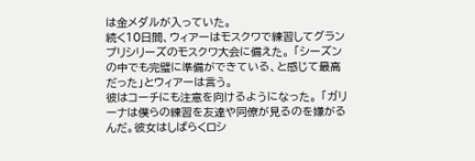は金メダルが入っていた。
続く10日間、ウィアーはモスクワで練習してグランプリシリーズのモスクワ大会に備えた。 「シーズンの中でも完璧に準備ができている、と感じて最高だった」とウィアーは言う。
彼はコーチにも注意を向けるようになった。 「ガリーナは僕らの練習を友達や同僚が見るのを嫌がるんだ。彼女はしばらくロシ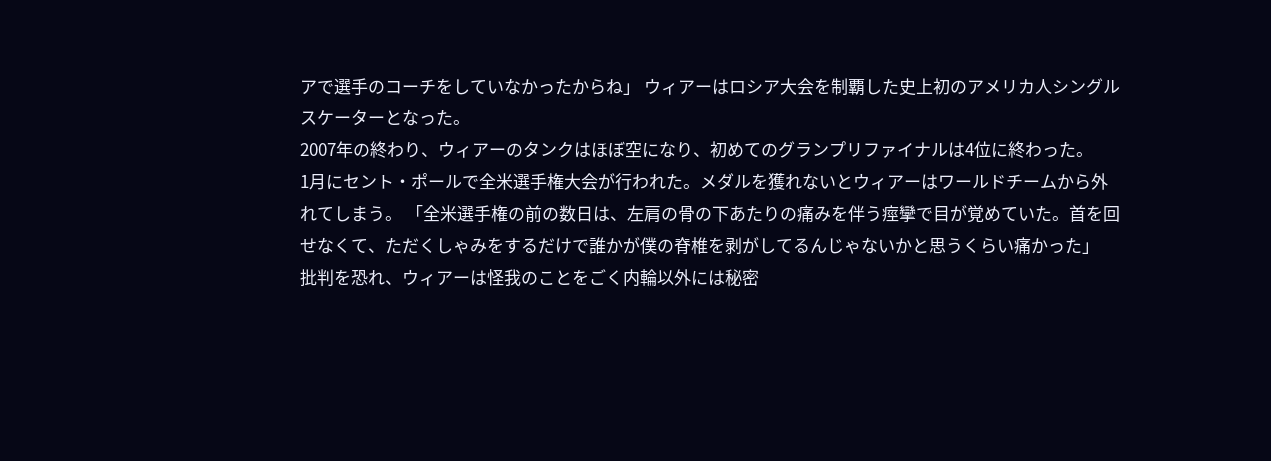アで選手のコーチをしていなかったからね」 ウィアーはロシア大会を制覇した史上初のアメリカ人シングルスケーターとなった。
2007年の終わり、ウィアーのタンクはほぼ空になり、初めてのグランプリファイナルは4位に終わった。
1月にセント・ポールで全米選手権大会が行われた。メダルを獲れないとウィアーはワールドチームから外れてしまう。 「全米選手権の前の数日は、左肩の骨の下あたりの痛みを伴う痙攣で目が覚めていた。首を回せなくて、ただくしゃみをするだけで誰かが僕の脊椎を剥がしてるんじゃないかと思うくらい痛かった」
批判を恐れ、ウィアーは怪我のことをごく内輪以外には秘密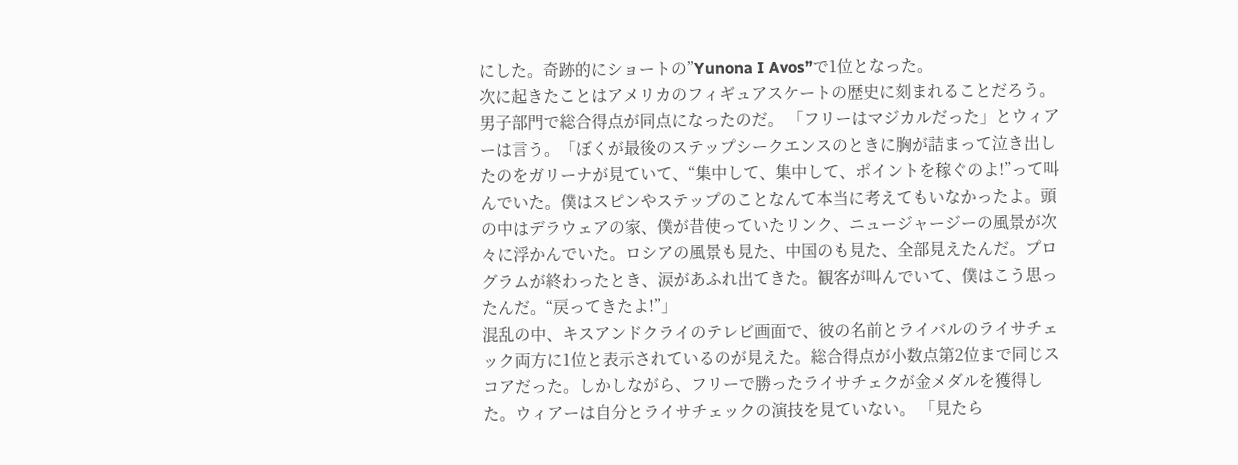にした。奇跡的にショートの”Yunona I Avos”で1位となった。
次に起きたことはアメリカのフィギュアスケートの歴史に刻まれることだろう。男子部門で総合得点が同点になったのだ。 「フリーはマジカルだった」とウィアーは言う。「ぼくが最後のステップシークエンスのときに胸が詰まって泣き出したのをガリーナが見ていて、“集中して、集中して、ポイントを稼ぐのよ!”って叫んでいた。僕はスピンやステップのことなんて本当に考えてもいなかったよ。頭の中はデラウェアの家、僕が昔使っていたリンク、ニュージャージーの風景が次々に浮かんでいた。ロシアの風景も見た、中国のも見た、全部見えたんだ。プログラムが終わったとき、涙があふれ出てきた。観客が叫んでいて、僕はこう思ったんだ。“戻ってきたよ!”」
混乱の中、キスアンドクライのテレビ画面で、彼の名前とライバルのライサチェック両方に1位と表示されているのが見えた。総合得点が小数点第2位まで同じスコアだった。しかしながら、フリーで勝ったライサチェクが金メダルを獲得した。ウィアーは自分とライサチェックの演技を見ていない。 「見たら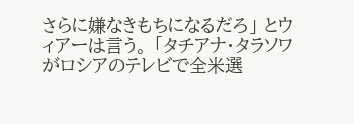さらに嫌なきもちになるだろ」 とウィアーは言う。 「タチアナ・タラソワがロシアのテレビで全米選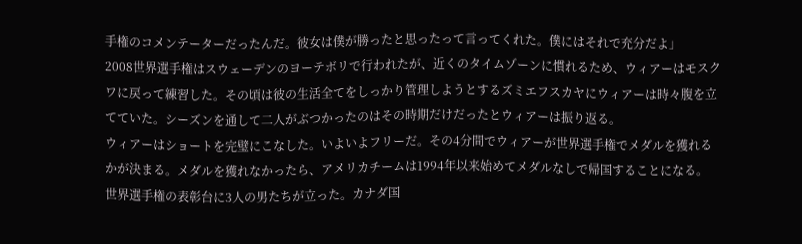手権のコメンテーターだったんだ。彼女は僕が勝ったと思ったって言ってくれた。僕にはそれで充分だよ」
2008世界選手権はスウェーデンのヨーテボリで行われたが、近くのタイムゾーンに慣れるため、ウィアーはモスクワに戻って練習した。その頃は彼の生活全てをしっかり管理しようとするズミエフスカヤにウィアーは時々腹を立てていた。シーズンを通して二人がぶつかったのはその時期だけだったとウィアーは振り返る。
ウィアーはショートを完璧にこなした。いよいよフリーだ。その4分間でウィアーが世界選手権でメダルを獲れるかが決まる。メダルを獲れなかったら、アメリカチームは1994年以来始めてメダルなしで帰国することになる。
世界選手権の表彰台に3人の男たちが立った。カナダ国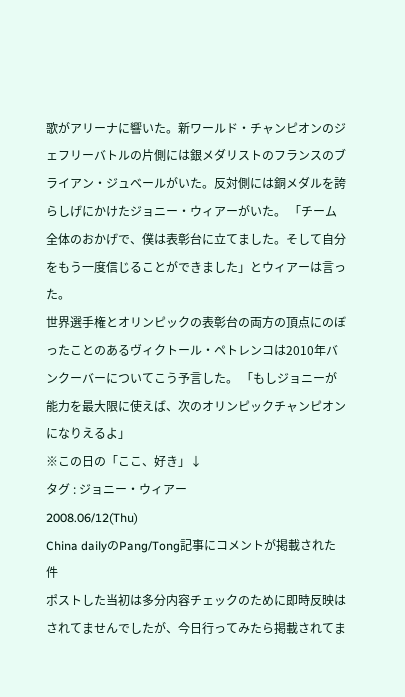歌がアリーナに響いた。新ワールド・チャンピオンのジェフリーバトルの片側には銀メダリストのフランスのブライアン・ジュベールがいた。反対側には銅メダルを誇らしげにかけたジョニー・ウィアーがいた。 「チーム全体のおかげで、僕は表彰台に立てました。そして自分をもう一度信じることができました」とウィアーは言った。
世界選手権とオリンピックの表彰台の両方の頂点にのぼったことのあるヴィクトール・ペトレンコは2010年バンクーバーについてこう予言した。 「もしジョニーが能力を最大限に使えば、次のオリンピックチャンピオンになりえるよ」
※この日の「ここ、好き」↓
タグ : ジョニー・ウィアー
2008.06/12(Thu)
China dailyのPang/Tong記事にコメントが掲載された件
ポストした当初は多分内容チェックのために即時反映はされてませんでしたが、今日行ってみたら掲載されてま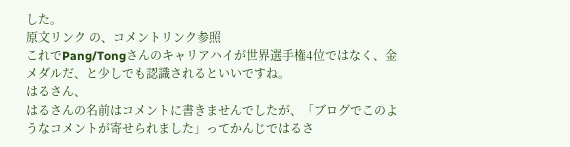した。
原文リンク の、コメントリンク参照
これでPang/Tongさんのキャリアハイが世界選手権4位ではなく、金メダルだ、と少しでも認識されるといいですね。
はるさん、
はるさんの名前はコメントに書きませんでしたが、「ブログでこのようなコメントが寄せられました」ってかんじではるさ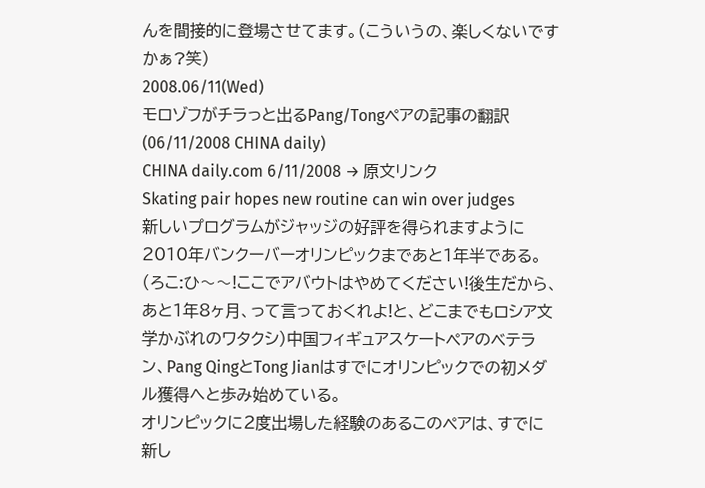んを間接的に登場させてます。(こういうの、楽しくないですかぁ?笑)
2008.06/11(Wed)
モロゾフがチラっと出るPang/Tongペアの記事の翻訳 (06/11/2008 CHINA daily)
CHINA daily.com 6/11/2008 → 原文リンク
Skating pair hopes new routine can win over judges
新しいプログラムがジャッジの好評を得られますように
2010年バンクーバーオリンピックまであと1年半である。(ろこ:ひ〜〜!ここでアバウトはやめてください!後生だから、あと1年8ヶ月、って言っておくれよ!と、どこまでもロシア文学かぶれのワタクシ)中国フィギュアスケートペアのベテラン、Pang QingとTong Jianはすでにオリンピックでの初メダル獲得へと歩み始めている。
オリンピックに2度出場した経験のあるこのペアは、すでに新し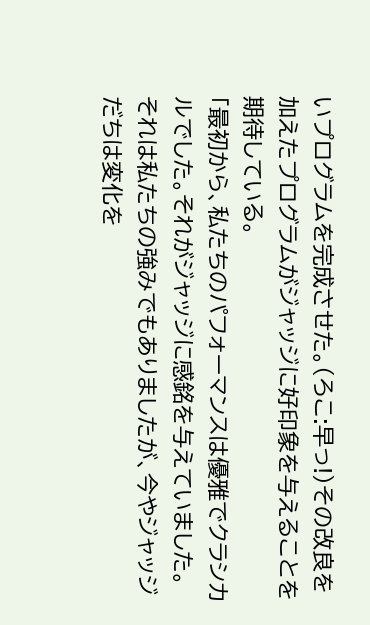いプログラムを完成させた。(ろこ:早っ!)その改良を加えたプログラムがジャッジに好印象を与えることを期待している。
「最初から、私たちのパフォーマンスは優雅でクラシカルでした。それがジャッジに感銘を与えていました。それは私たちの強みでもありましたが、今やジャッジだちは変化を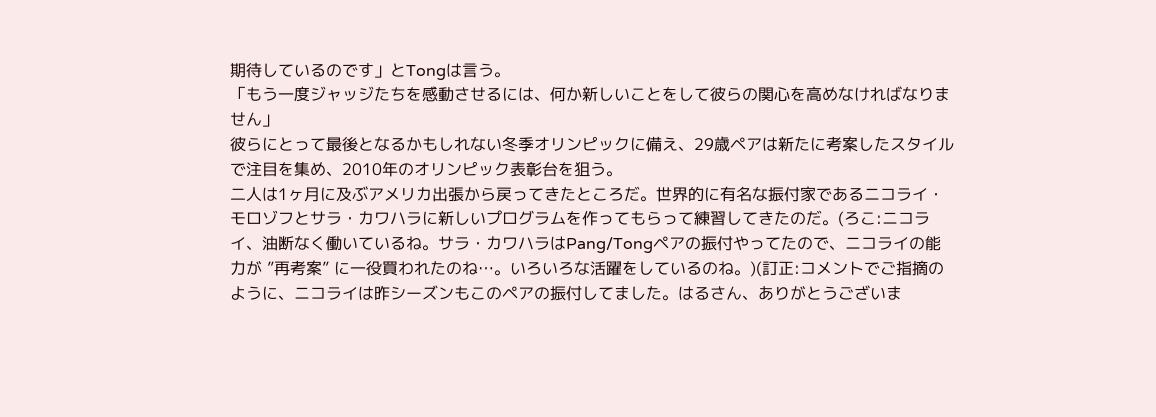期待しているのです」とTongは言う。
「もう一度ジャッジたちを感動させるには、何か新しいことをして彼らの関心を高めなければなりません」
彼らにとって最後となるかもしれない冬季オリンピックに備え、29歳ペアは新たに考案したスタイルで注目を集め、2010年のオリンピック表彰台を狙う。
二人は1ヶ月に及ぶアメリカ出張から戻ってきたところだ。世界的に有名な振付家であるニコライ・モロゾフとサラ・カワハラに新しいプログラムを作ってもらって練習してきたのだ。(ろこ:ニコライ、油断なく働いているね。サラ・カワハラはPang/Tongペアの振付やってたので、ニコライの能力が ”再考案” に一役買われたのね…。いろいろな活躍をしているのね。)(訂正:コメントでご指摘のように、ニコライは昨シーズンもこのペアの振付してました。はるさん、ありがとうございま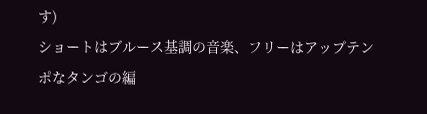す)
ショートはブルース基調の音楽、フリーはアップテンポなタンゴの編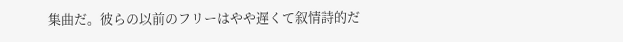集曲だ。彼らの以前のフリーはやや遅くて叙情詩的だ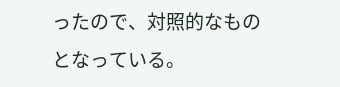ったので、対照的なものとなっている。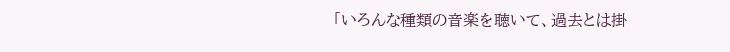「いろんな種類の音楽を聴いて、過去とは掛